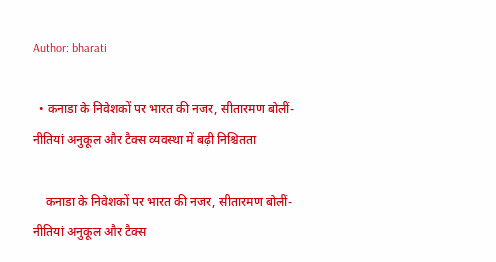Author: bharati

  • कनाडा के निवेशकों पर भारत की नजर, सीतारमण बोलीं- नीतियां अनुकूल और टैक्स व्यवस्था में बढ़ी निश्चितता

    कनाडा के निवेशकों पर भारत की नजर, सीतारमण बोलीं- नीतियां अनुकूल और टैक्स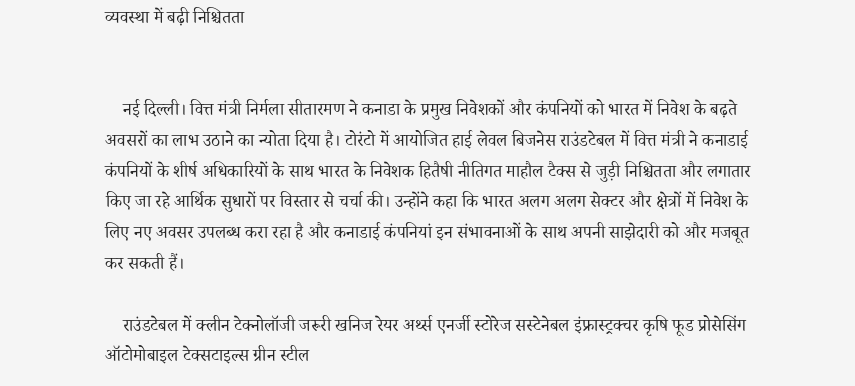व्यवस्था में बढ़ी निश्चितता


    नई दिल्ली। वित्त मंत्री निर्मला सीतारमण ने कनाडा के प्रमुख निवेशकों और कंपनियों को भारत में निवेश के बढ़ते अवसरों का लाभ उठाने का न्योता दिया है। टोरंटो में आयोजित हाई लेवल बिजनेस राउंडटेबल में वित्त मंत्री ने कनाडाई कंपनियों के शीर्ष अधिकारियों के साथ भारत के निवेशक हितैषी नीतिगत माहौल टैक्स से जुड़ी निश्चितता और लगातार किए जा रहे आर्थिक सुधारों पर विस्तार से चर्चा की। उन्होंने कहा कि भारत अलग अलग सेक्टर और क्षेत्रों में निवेश के लिए नए अवसर उपलब्ध करा रहा है और कनाडाई कंपनियां इन संभावनाओं के साथ अपनी साझेदारी को और मजबूत कर सकती हैं।

    राउंडटेबल में क्लीन टेक्नोलॉजी जरूरी खनिज रेयर अर्थ्स एनर्जी स्टोरेज सस्टेनेबल इंफ्रास्ट्रक्चर कृषि फूड प्रोसेसिंग ऑटोमोबाइल टेक्सटाइल्स ग्रीन स्टील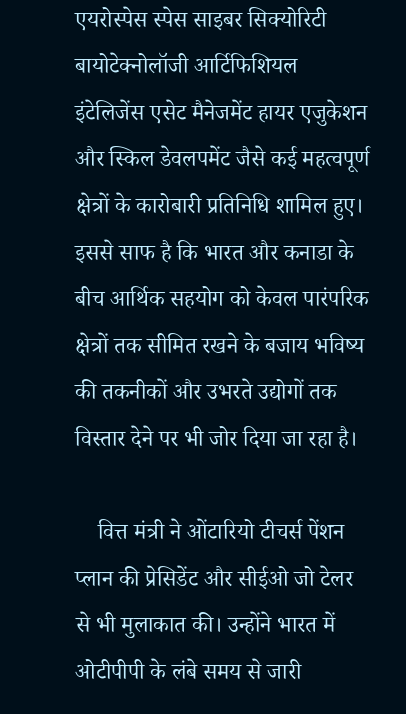एयरोस्पेस स्पेस साइबर सिक्योरिटी बायोटेक्नोलॉजी आर्टिफिशियल इंटेलिजेंस एसेट मैनेजमेंट हायर एजुकेशन और स्किल डेवलपमेंट जैसे कई महत्वपूर्ण क्षेत्रों के कारोबारी प्रतिनिधि शामिल हुए। इससे साफ है कि भारत और कनाडा के बीच आर्थिक सहयोग को केवल पारंपरिक क्षेत्रों तक सीमित रखने के बजाय भविष्य की तकनीकों और उभरते उद्योगों तक विस्तार देने पर भी जोर दिया जा रहा है।

    वित्त मंत्री ने ओंटारियो टीचर्स पेंशन प्लान की प्रेसिडेंट और सीईओ जो टेलर से भी मुलाकात की। उन्होंने भारत में ओटीपीपी के लंबे समय से जारी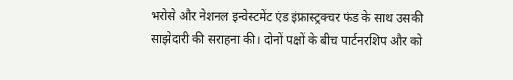भरोसे और नेशनल इन्वेस्टमेंट एंड इंफ्रास्ट्रक्चर फंड के साथ उसकी साझेदारी की सराहना की। दोनों पक्षों के बीच पार्टनरशिप और को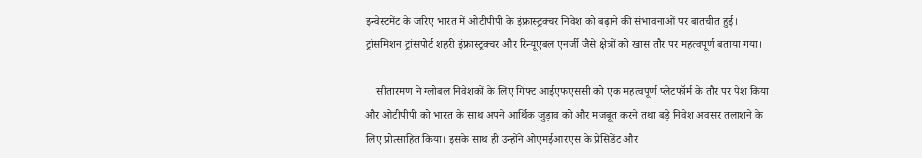इन्वेस्टमेंट के जरिए भारत में ओटीपीपी के इंफ्रास्ट्रक्चर निवेश को बढ़ाने की संभावनाओं पर बातचीत हुई। ट्रांसमिशन ट्रांसपोर्ट शहरी इंफ्रास्ट्रक्चर और रिन्यूएबल एनर्जी जैसे क्षेत्रों को खास तौर पर महत्वपूर्ण बताया गया।

    सीतारमण ने ग्लोबल निवेशकों के लिए गिफ्ट आईएफएससी को एक महत्वपूर्ण प्लेटफॉर्म के तौर पर पेश किया और ओटीपीपी को भारत के साथ अपने आर्थिक जुड़ाव को और मजबूत करने तथा बड़े निवेश अवसर तलाशने के लिए प्रोत्साहित किया। इसके साथ ही उन्होंने ओएमईआरएस के प्रेसिडेंट और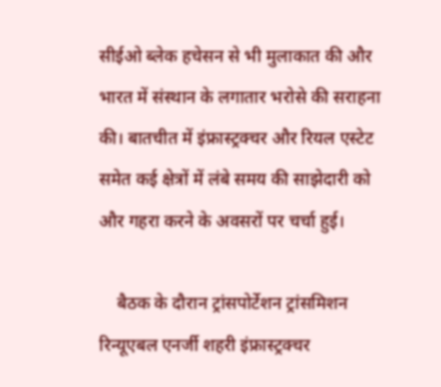सीईओ ब्लेक हचेसन से भी मुलाकात की और भारत में संस्थान के लगातार भरोसे की सराहना की। बातचीत में इंफ्रास्ट्रक्चर और रियल एस्टेट समेत कई क्षेत्रों में लंबे समय की साझेदारी को और गहरा करने के अवसरों पर चर्चा हुई।

    बैठक के दौरान ट्रांसपोर्टेशन ट्रांसमिशन रिन्यूएबल एनर्जी शहरी इंफ्रास्ट्रक्चर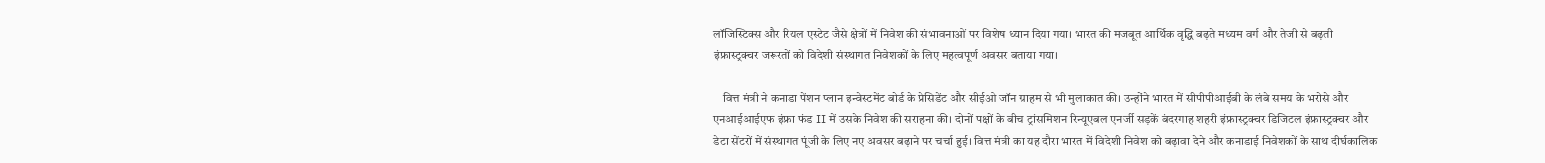लॉजिस्टिक्स और रियल एस्टेट जैसे क्षेत्रों में निवेश की संभावनाओं पर विशेष ध्यान दिया गया। भारत की मजबूत आर्थिक वृद्धि बढ़ते मध्यम वर्ग और तेजी से बढ़ती इंफ्रास्ट्रक्चर जरूरतों को विदेशी संस्थागत निवेशकों के लिए महत्वपूर्ण अवसर बताया गया।

    वित्त मंत्री ने कनाडा पेंशन प्लान इन्वेस्टमेंट बोर्ड के प्रेसिडेंट और सीईओ जॉन ग्राहम से भी मुलाकात की। उन्होंने भारत में सीपीपीआईबी के लंबे समय के भरोसे और एनआईआईएफ इंफ्रा फंड II में उसके निवेश की सराहना की। दोनों पक्षों के बीच ट्रांसमिशन रिन्यूएबल एनर्जी सड़कें बंदरगाह शहरी इंफ्रास्ट्रक्चर डिजिटल इंफ्रास्ट्रक्चर और डेटा सेंटरों में संस्थागत पूंजी के लिए नए अवसर बढ़ाने पर चर्चा हुई। वित्त मंत्री का यह दौरा भारत में विदेशी निवेश को बढ़ावा देने और कनाडाई निवेशकों के साथ दीर्घकालिक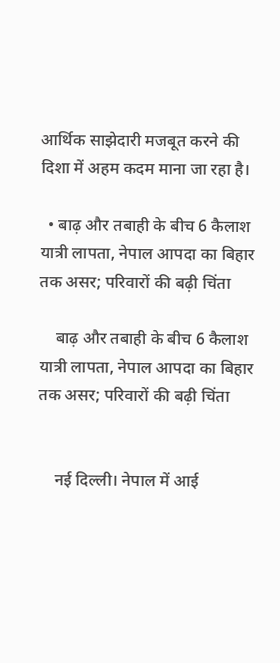आर्थिक साझेदारी मजबूत करने की दिशा में अहम कदम माना जा रहा है।

  • बाढ़ और तबाही के बीच 6 कैलाश यात्री लापता, नेपाल आपदा का बिहार तक असर; परिवारों की बढ़ी चिंता

    बाढ़ और तबाही के बीच 6 कैलाश यात्री लापता, नेपाल आपदा का बिहार तक असर; परिवारों की बढ़ी चिंता


    नई दिल्ली। नेपाल में आई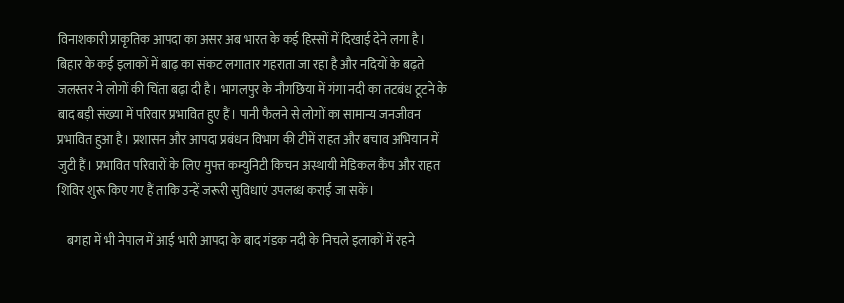विनाशकारी प्राकृतिक आपदा का असर अब भारत के कई हिस्सों में दिखाई देने लगा है। बिहार के कई इलाकों में बाढ़ का संकट लगातार गहराता जा रहा है और नदियों के बढ़ते जलस्तर ने लोगों की चिंता बढ़ा दी है। भागलपुर के नौगछिया में गंगा नदी का तटबंध टूटने के बाद बड़ी संख्या में परिवार प्रभावित हुए हैं। पानी फैलने से लोगों का सामान्य जनजीवन प्रभावित हुआ है। प्रशासन और आपदा प्रबंधन विभाग की टीमें राहत और बचाव अभियान में जुटी हैं। प्रभावित परिवारों के लिए मुफ्त कम्युनिटी किचन अस्थायी मेडिकल कैंप और राहत शिविर शुरू किए गए हैं ताकि उन्हें जरूरी सुविधाएं उपलब्ध कराई जा सकें।

    बगहा में भी नेपाल में आई भारी आपदा के बाद गंडक नदी के निचले इलाकों में रहने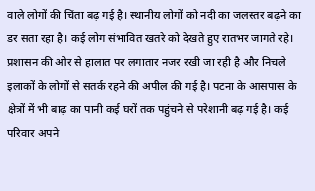वाले लोगों की चिंता बढ़ गई है। स्थानीय लोगों को नदी का जलस्तर बढ़ने का डर सता रहा है। कई लोग संभावित खतरे को देखते हुए रातभर जागते रहे। प्रशासन की ओर से हालात पर लगातार नजर रखी जा रही है और निचले इलाकों के लोगों से सतर्क रहने की अपील की गई है। पटना के आसपास के क्षेत्रों में भी बाढ़ का पानी कई घरों तक पहुंचने से परेशानी बढ़ गई है। कई परिवार अपने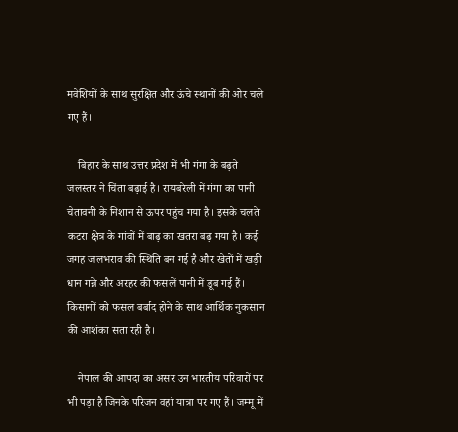मवेशियों के साथ सुरक्षित और ऊंचे स्थानों की ओर चले गए हैं।

    बिहार के साथ उत्तर प्रदेश में भी गंगा के बढ़ते जलस्तर ने चिंता बढ़ाई है। रायबरेली में गंगा का पानी चेतावनी के निशान से ऊपर पहुंच गया है। इसके चलते कटरा क्षेत्र के गांवों में बाढ़ का खतरा बढ़ गया है। कई जगह जलभराव की स्थिति बन गई है और खेतों में खड़ी धान गन्ने और अरहर की फसलें पानी में डूब गई हैं। किसानों को फसल बर्बाद होने के साथ आर्थिक नुकसान की आशंका सता रही है।

    नेपाल की आपदा का असर उन भारतीय परिवारों पर भी पड़ा है जिनके परिजन वहां यात्रा पर गए हैं। जम्मू में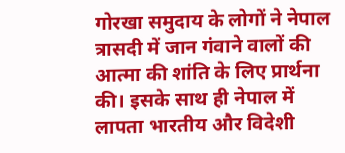गोरखा समुदाय के लोगों ने नेपाल त्रासदी में जान गंवाने वालों की आत्मा की शांति के लिए प्रार्थना की। इसके साथ ही नेपाल में लापता भारतीय और विदेशी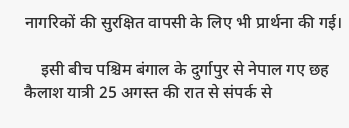नागरिकों की सुरक्षित वापसी के लिए भी प्रार्थना की गई।

    इसी बीच पश्चिम बंगाल के दुर्गापुर से नेपाल गए छह कैलाश यात्री 25 अगस्त की रात से संपर्क से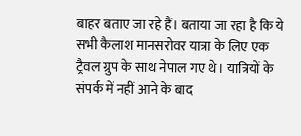बाहर बताए जा रहे हैं। बताया जा रहा है कि ये सभी कैलाश मानसरोवर यात्रा के लिए एक ट्रैवल ग्रुप के साथ नेपाल गए थे। यात्रियों के संपर्क में नहीं आने के बाद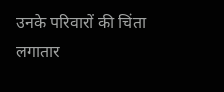उनके परिवारों की चिंता लगातार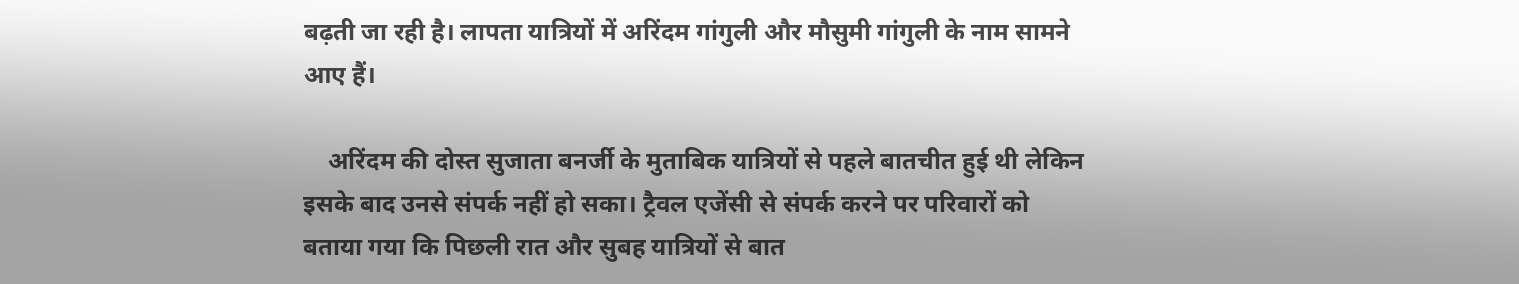बढ़ती जा रही है। लापता यात्रियों में अरिंदम गांगुली और मौसुमी गांगुली के नाम सामने आए हैं।

    अरिंदम की दोस्त सुजाता बनर्जी के मुताबिक यात्रियों से पहले बातचीत हुई थी लेकिन इसके बाद उनसे संपर्क नहीं हो सका। ट्रैवल एजेंसी से संपर्क करने पर परिवारों को बताया गया कि पिछली रात और सुबह यात्रियों से बात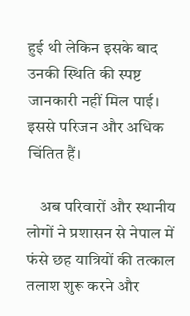हुई थी लेकिन इसके बाद उनकी स्थिति की स्पष्ट जानकारी नहीं मिल पाई। इससे परिजन और अधिक चिंतित हैं।

    अब परिवारों और स्थानीय लोगों ने प्रशासन से नेपाल में फंसे छह यात्रियों की तत्काल तलाश शुरू करने और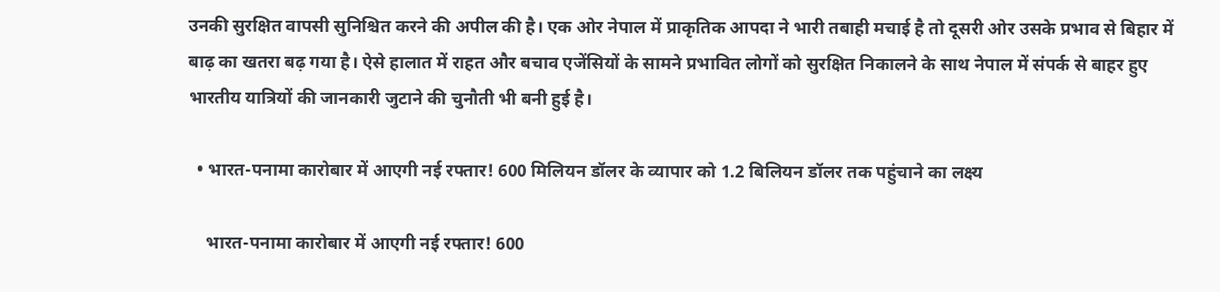उनकी सुरक्षित वापसी सुनिश्चित करने की अपील की है। एक ओर नेपाल में प्राकृतिक आपदा ने भारी तबाही मचाई है तो दूसरी ओर उसके प्रभाव से बिहार में बाढ़ का खतरा बढ़ गया है। ऐसे हालात में राहत और बचाव एजेंसियों के सामने प्रभावित लोगों को सुरक्षित निकालने के साथ नेपाल में संपर्क से बाहर हुए भारतीय यात्रियों की जानकारी जुटाने की चुनौती भी बनी हुई है।

  • भारत-पनामा कारोबार में आएगी नई रफ्तार! 600 मिलियन डॉलर के व्यापार को 1.2 बिलियन डॉलर तक पहुंचाने का लक्ष्य

    भारत-पनामा कारोबार में आएगी नई रफ्तार! 600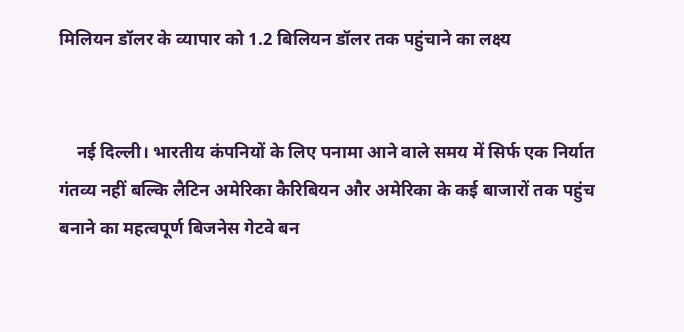मिलियन डॉलर के व्यापार को 1.2 बिलियन डॉलर तक पहुंचाने का लक्ष्य


    नई दिल्ली। भारतीय कंपनियों के लिए पनामा आने वाले समय में सिर्फ एक निर्यात गंतव्य नहीं बल्कि लैटिन अमेरिका कैरिबियन और अमेरिका के कई बाजारों तक पहुंच बनाने का महत्वपूर्ण बिजनेस गेटवे बन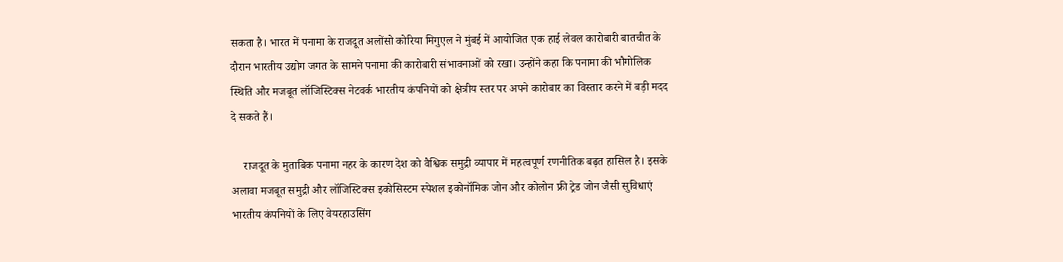सकता है। भारत में पनामा के राजदूत अलोंसो कोरिया मिगुएल ने मुंबई में आयोजित एक हाई लेवल कारोबारी बातचीत के दौरान भारतीय उद्योग जगत के सामने पनामा की कारोबारी संभावनाओं को रखा। उन्होंने कहा कि पनामा की भौगोलिक स्थिति और मजबूत लॉजिस्टिक्स नेटवर्क भारतीय कंपनियों को क्षेत्रीय स्तर पर अपने कारोबार का विस्तार करने में बड़ी मदद दे सकते हैं।

    राजदूत के मुताबिक पनामा नहर के कारण देश को वैश्विक समुद्री व्यापार में महत्वपूर्ण रणनीतिक बढ़त हासिल है। इसके अलावा मजबूत समुद्री और लॉजिस्टिक्स इकोसिस्टम स्पेशल इकोनॉमिक जोन और कोलोन फ्री ट्रेड जोन जैसी सुविधाएं भारतीय कंपनियों के लिए वेयरहाउसिंग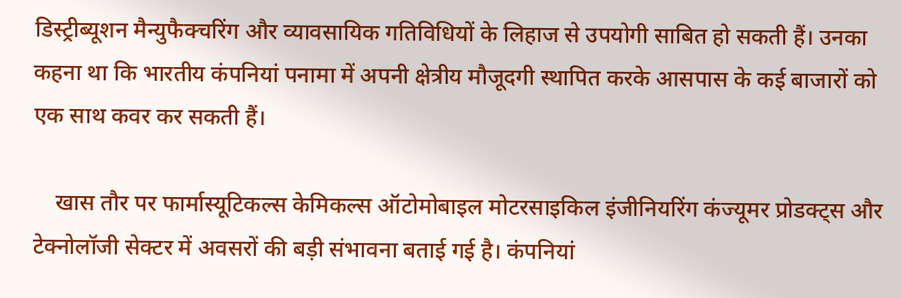डिस्ट्रीब्यूशन मैन्युफैक्चरिंग और व्यावसायिक गतिविधियों के लिहाज से उपयोगी साबित हो सकती हैं। उनका कहना था कि भारतीय कंपनियां पनामा में अपनी क्षेत्रीय मौजूदगी स्थापित करके आसपास के कई बाजारों को एक साथ कवर कर सकती हैं।

    खास तौर पर फार्मास्यूटिकल्स केमिकल्स ऑटोमोबाइल मोटरसाइकिल इंजीनियरिंग कंज्यूमर प्रोडक्ट्स और टेक्नोलॉजी सेक्टर में अवसरों की बड़ी संभावना बताई गई है। कंपनियां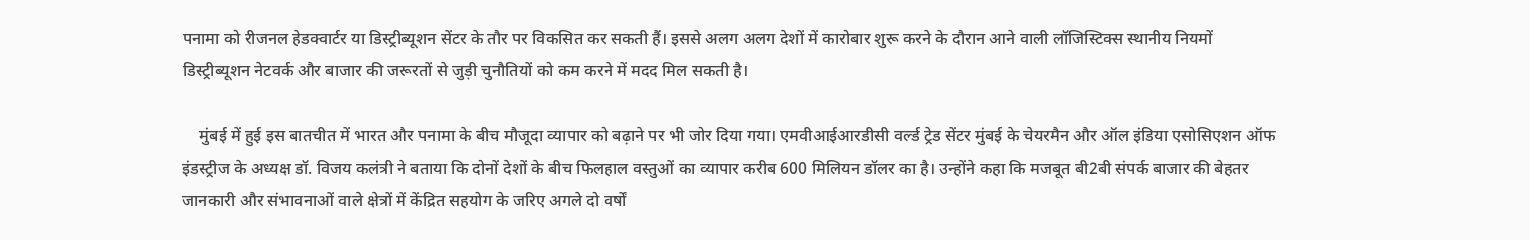पनामा को रीजनल हेडक्वार्टर या डिस्ट्रीब्यूशन सेंटर के तौर पर विकसित कर सकती हैं। इससे अलग अलग देशों में कारोबार शुरू करने के दौरान आने वाली लॉजिस्टिक्स स्थानीय नियमों डिस्ट्रीब्यूशन नेटवर्क और बाजार की जरूरतों से जुड़ी चुनौतियों को कम करने में मदद मिल सकती है।

    मुंबई में हुई इस बातचीत में भारत और पनामा के बीच मौजूदा व्यापार को बढ़ाने पर भी जोर दिया गया। एमवीआईआरडीसी वर्ल्ड ट्रेड सेंटर मुंबई के चेयरमैन और ऑल इंडिया एसोसिएशन ऑफ इंडस्ट्रीज के अध्यक्ष डॉ. विजय कलंत्री ने बताया कि दोनों देशों के बीच फिलहाल वस्तुओं का व्यापार करीब 600 मिलियन डॉलर का है। उन्होंने कहा कि मजबूत बी2बी संपर्क बाजार की बेहतर जानकारी और संभावनाओं वाले क्षेत्रों में केंद्रित सहयोग के जरिए अगले दो वर्षों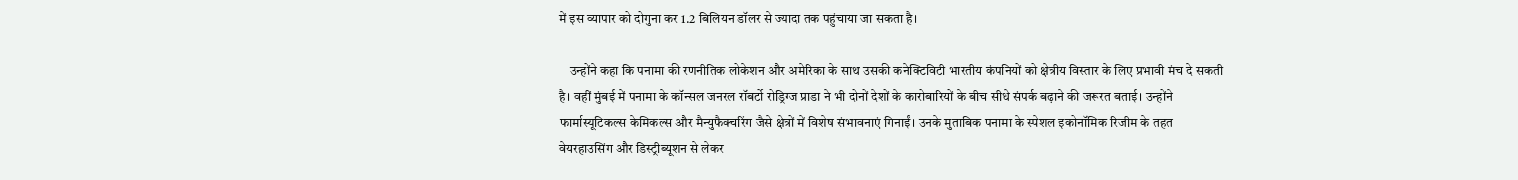में इस व्यापार को दोगुना कर 1.2 बिलियन डॉलर से ज्यादा तक पहुंचाया जा सकता है।

    उन्होंने कहा कि पनामा की रणनीतिक लोकेशन और अमेरिका के साथ उसकी कनेक्टिविटी भारतीय कंपनियों को क्षेत्रीय विस्तार के लिए प्रभावी मंच दे सकती है। वहीं मुंबई में पनामा के कॉन्सल जनरल रॉबर्टो रोड्रिग्ज प्राडा ने भी दोनों देशों के कारोबारियों के बीच सीधे संपर्क बढ़ाने की जरूरत बताई। उन्होंने फार्मास्यूटिकल्स केमिकल्स और मैन्युफैक्चरिंग जैसे क्षेत्रों में विशेष संभावनाएं गिनाईं। उनके मुताबिक पनामा के स्पेशल इकोनॉमिक रिजीम के तहत वेयरहाउसिंग और डिस्ट्रीब्यूशन से लेकर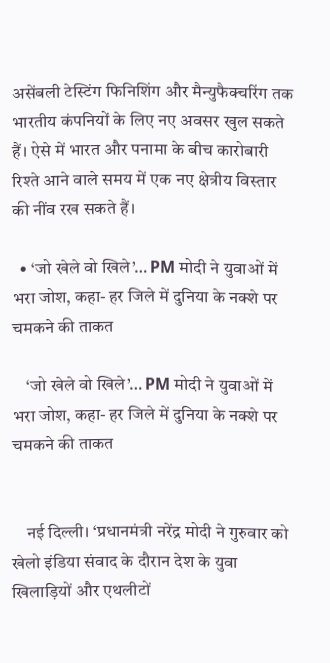असेंबली टेस्टिंग फिनिशिंग और मैन्युफैक्चरिंग तक भारतीय कंपनियों के लिए नए अवसर खुल सकते हैं। ऐसे में भारत और पनामा के बीच कारोबारी रिश्ते आने वाले समय में एक नए क्षेत्रीय विस्तार की नींव रख सकते हैं।

  • ‘जो खेले वो खिले’… PM मोदी ने युवाओं में भरा जोश, कहा- हर जिले में दुनिया के नक्शे पर चमकने की ताकत

    ‘जो खेले वो खिले’… PM मोदी ने युवाओं में भरा जोश, कहा- हर जिले में दुनिया के नक्शे पर चमकने की ताकत


    नई दिल्ली। ‘प्रधानमंत्री नरेंद्र मोदी ने गुरुवार को खेलो इंडिया संवाद के दौरान देश के युवा खिलाड़ियों और एथलीटों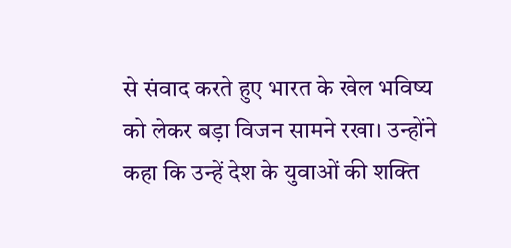से संवाद करते हुए भारत के खेल भविष्य को लेकर बड़ा विजन सामने रखा। उन्होंने कहा कि उन्हें देश के युवाओं की शक्ति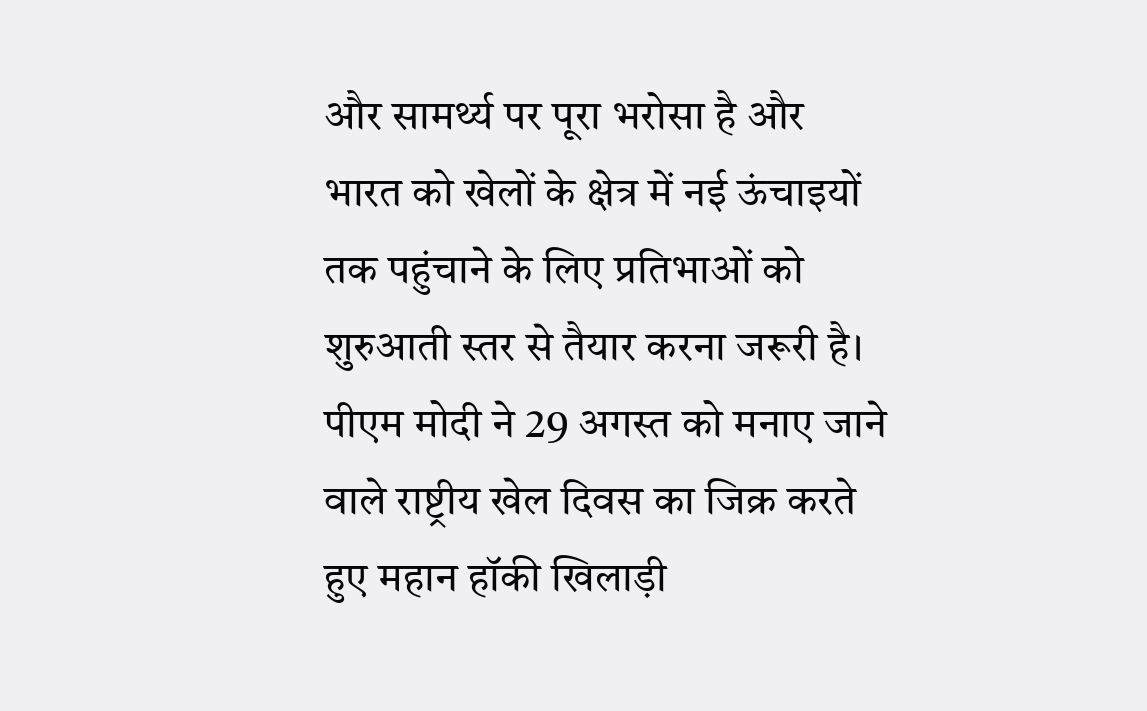और सामर्थ्य पर पूरा भरोसा है और भारत को खेलों के क्षेत्र में नई ऊंचाइयों तक पहुंचाने के लिए प्रतिभाओं को शुरुआती स्तर से तैयार करना जरूरी है। पीएम मोदी ने 29 अगस्त को मनाए जाने वाले राष्ट्रीय खेल दिवस का जिक्र करते हुए महान हॉकी खिलाड़ी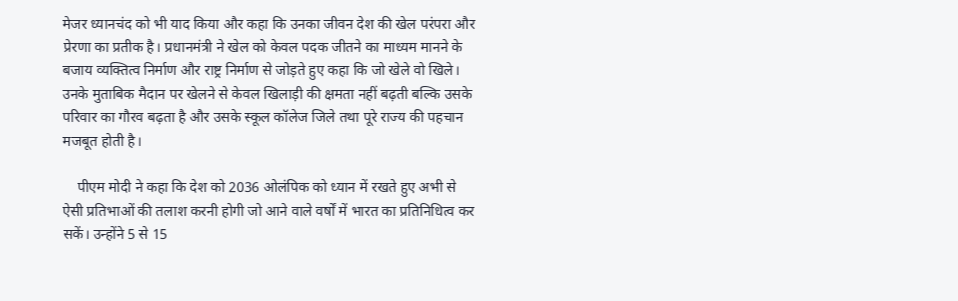मेजर ध्यानचंद को भी याद किया और कहा कि उनका जीवन देश की खेल परंपरा और प्रेरणा का प्रतीक है। प्रधानमंत्री ने खेल को केवल पदक जीतने का माध्यम मानने के बजाय व्यक्तित्व निर्माण और राष्ट्र निर्माण से जोड़ते हुए कहा कि जो खेले वो खिले। उनके मुताबिक मैदान पर खेलने से केवल खिलाड़ी की क्षमता नहीं बढ़ती बल्कि उसके परिवार का गौरव बढ़ता है और उसके स्कूल कॉलेज जिले तथा पूरे राज्य की पहचान मजबूत होती है।

    पीएम मोदी ने कहा कि देश को 2036 ओलंपिक को ध्यान में रखते हुए अभी से ऐसी प्रतिभाओं की तलाश करनी होगी जो आने वाले वर्षों में भारत का प्रतिनिधित्व कर सकें। उन्होंने 5 से 15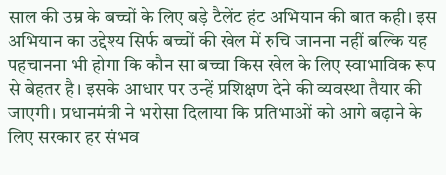साल की उम्र के बच्चों के लिए बड़े टैलेंट हंट अभियान की बात कही। इस अभियान का उद्देश्य सिर्फ बच्चों की खेल में रुचि जानना नहीं बल्कि यह पहचानना भी होगा कि कौन सा बच्चा किस खेल के लिए स्वाभाविक रूप से बेहतर है। इसके आधार पर उन्हें प्रशिक्षण देने की व्यवस्था तैयार की जाएगी। प्रधानमंत्री ने भरोसा दिलाया कि प्रतिभाओं को आगे बढ़ाने के लिए सरकार हर संभव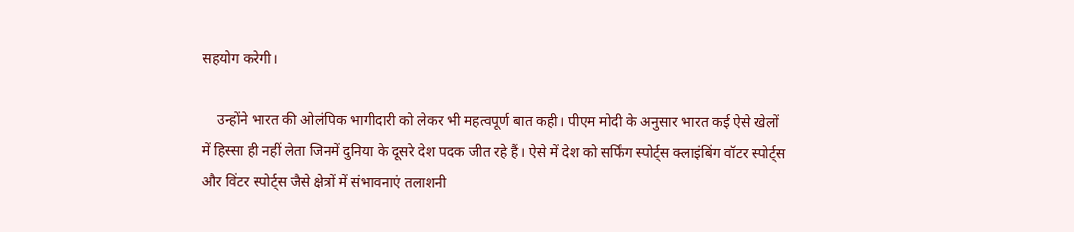सहयोग करेगी।

    उन्होंने भारत की ओलंपिक भागीदारी को लेकर भी महत्वपूर्ण बात कही। पीएम मोदी के अनुसार भारत कई ऐसे खेलों में हिस्सा ही नहीं लेता जिनमें दुनिया के दूसरे देश पदक जीत रहे हैं। ऐसे में देश को सर्फिंग स्पोर्ट्स क्लाइंबिंग वॉटर स्पोर्ट्स और विंटर स्पोर्ट्स जैसे क्षेत्रों में संभावनाएं तलाशनी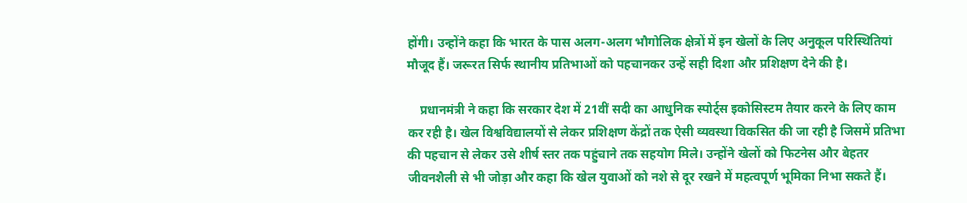होंगी। उन्होंने कहा कि भारत के पास अलग-अलग भौगोलिक क्षेत्रों में इन खेलों के लिए अनुकूल परिस्थितियां मौजूद हैं। जरूरत सिर्फ स्थानीय प्रतिभाओं को पहचानकर उन्हें सही दिशा और प्रशिक्षण देने की है।

    प्रधानमंत्री ने कहा कि सरकार देश में 21वीं सदी का आधुनिक स्पोर्ट्स इकोसिस्टम तैयार करने के लिए काम कर रही है। खेल विश्वविद्यालयों से लेकर प्रशिक्षण केंद्रों तक ऐसी व्यवस्था विकसित की जा रही है जिसमें प्रतिभा की पहचान से लेकर उसे शीर्ष स्तर तक पहुंचाने तक सहयोग मिले। उन्होंने खेलों को फिटनेस और बेहतर जीवनशैली से भी जोड़ा और कहा कि खेल युवाओं को नशे से दूर रखने में महत्वपूर्ण भूमिका निभा सकते हैं।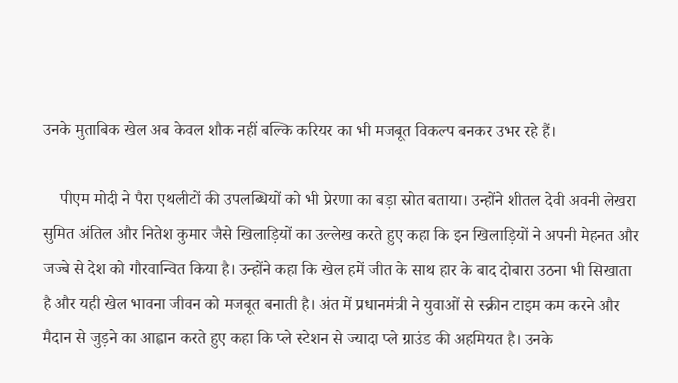उनके मुताबिक खेल अब केवल शौक नहीं बल्कि करियर का भी मजबूत विकल्प बनकर उभर रहे हैं।

    पीएम मोदी ने पैरा एथलीटों की उपलब्धियों को भी प्रेरणा का बड़ा स्रोत बताया। उन्होंने शीतल देवी अवनी लेखरा सुमित अंतिल और नितेश कुमार जैसे खिलाड़ियों का उल्लेख करते हुए कहा कि इन खिलाड़ियों ने अपनी मेहनत और जज्बे से देश को गौरवान्वित किया है। उन्होंने कहा कि खेल हमें जीत के साथ हार के बाद दोबारा उठना भी सिखाता है और यही खेल भावना जीवन को मजबूत बनाती है। अंत में प्रधानमंत्री ने युवाओं से स्क्रीन टाइम कम करने और मैदान से जुड़ने का आह्वान करते हुए कहा कि प्ले स्टेशन से ज्यादा प्ले ग्राउंड की अहमियत है। उनके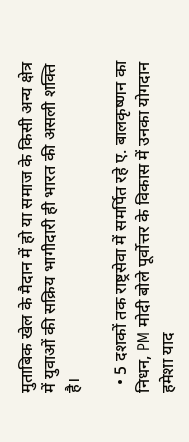मुताबिक खेल के मैदान में हो या समाज के किसी अन्य क्षेत्र में युवाओं की सक्रिय भागीदारी ही भारत की असली शक्ति है।

  • 5 दशकों तक राष्ट्रसेवा में समर्पित रहे ए. बालकृष्णन का निधन, PM मोदी बोले पूर्वोत्तर के विकास में उनका योगदान हमेशा याद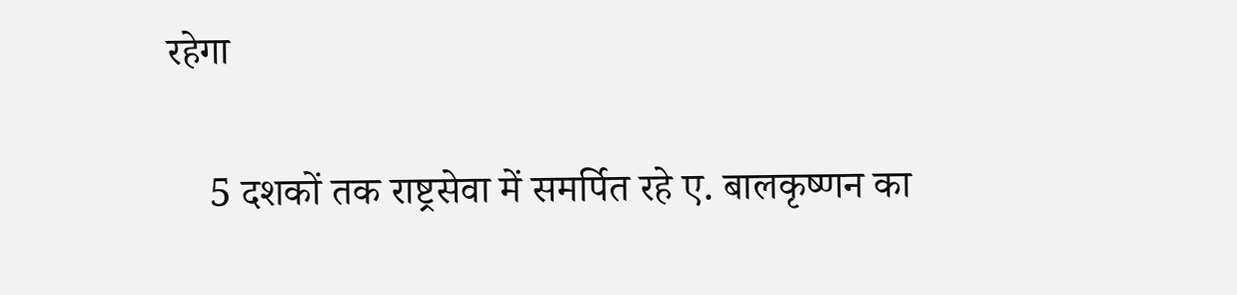रहेगा

    5 दशकों तक राष्ट्रसेवा में समर्पित रहे ए. बालकृष्णन का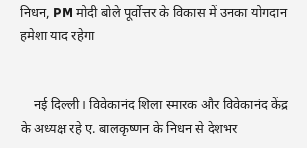निधन, PM मोदी बोले पूर्वोत्तर के विकास में उनका योगदान हमेशा याद रहेगा


    नई दिल्ली। विवेकानंद शिला स्मारक और विवेकानंद केंद्र के अध्यक्ष रहे ए. बालकृष्णन के निधन से देशभर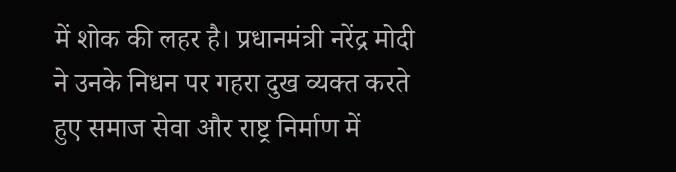में शोक की लहर है। प्रधानमंत्री नरेंद्र मोदी ने उनके निधन पर गहरा दुख व्यक्त करते हुए समाज सेवा और राष्ट्र निर्माण में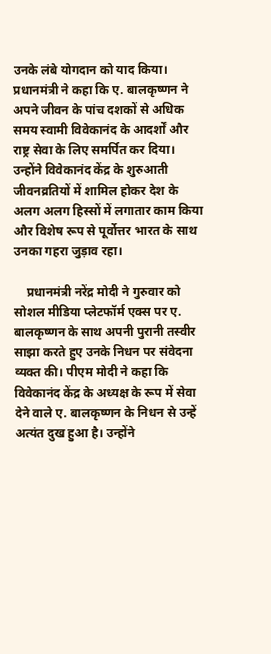उनके लंबे योगदान को याद किया। प्रधानमंत्री ने कहा कि ए. बालकृष्णन ने अपने जीवन के पांच दशकों से अधिक समय स्वामी विवेकानंद के आदर्शों और राष्ट्र सेवा के लिए समर्पित कर दिया। उन्होंने विवेकानंद केंद्र के शुरुआती जीवनव्रतियों में शामिल होकर देश के अलग अलग हिस्सों में लगातार काम किया और विशेष रूप से पूर्वोत्तर भारत के साथ उनका गहरा जुड़ाव रहा।

    प्रधानमंत्री नरेंद्र मोदी ने गुरुवार को सोशल मीडिया प्लेटफॉर्म एक्स पर ए. बालकृष्णन के साथ अपनी पुरानी तस्वीर साझा करते हुए उनके निधन पर संवेदना व्यक्त की। पीएम मोदी ने कहा कि विवेकानंद केंद्र के अध्यक्ष के रूप में सेवा देने वाले ए. बालकृष्णन के निधन से उन्हें अत्यंत दुख हुआ है। उन्होंने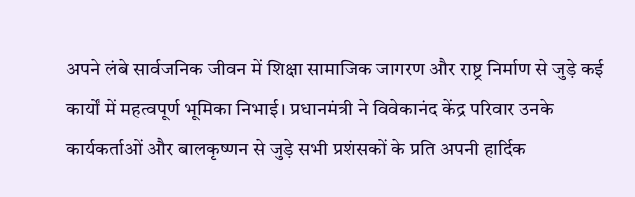अपने लंबे सार्वजनिक जीवन में शिक्षा सामाजिक जागरण और राष्ट्र निर्माण से जुड़े कई कार्यों में महत्वपूर्ण भूमिका निभाई। प्रधानमंत्री ने विवेकानंद केंद्र परिवार उनके कार्यकर्ताओं और बालकृष्णन से जुड़े सभी प्रशंसकों के प्रति अपनी हार्दिक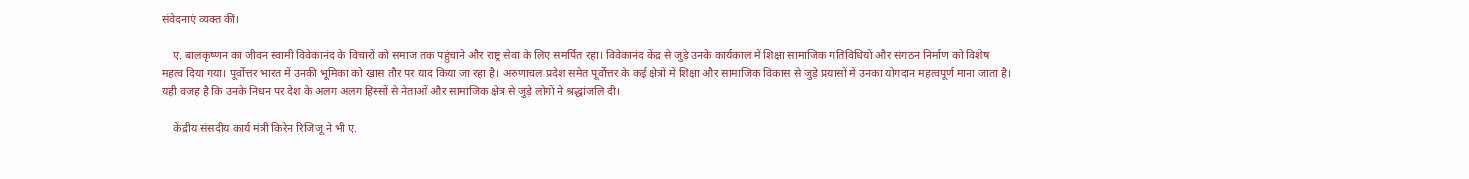संवेदनाएं व्यक्त कीं।

    ए. बालकृष्णन का जीवन स्वामी विवेकानंद के विचारों को समाज तक पहुंचाने और राष्ट्र सेवा के लिए समर्पित रहा। विवेकानंद केंद्र से जुड़े उनके कार्यकाल में शिक्षा सामाजिक गतिविधियों और संगठन निर्माण को विशेष महत्व दिया गया। पूर्वोत्तर भारत में उनकी भूमिका को खास तौर पर याद किया जा रहा है। अरुणाचल प्रदेश समेत पूर्वोत्तर के कई क्षेत्रों में शिक्षा और सामाजिक विकास से जुड़े प्रयासों में उनका योगदान महत्वपूर्ण माना जाता है। यही वजह है कि उनके निधन पर देश के अलग अलग हिस्सों से नेताओं और सामाजिक क्षेत्र से जुड़े लोगों ने श्रद्धांजलि दी।

    केंद्रीय संसदीय कार्य मंत्री किरेन रिजिजू ने भी ए.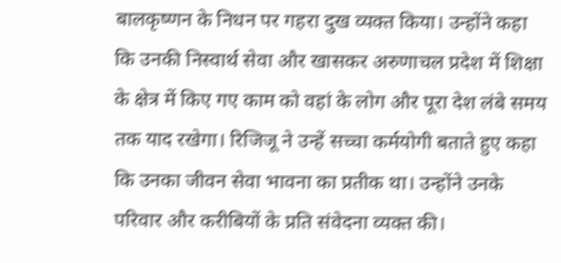बालकृष्णन के निधन पर गहरा दुख व्यक्त किया। उन्होंने कहा कि उनकी निस्वार्थ सेवा और खासकर अरुणाचल प्रदेश में शिक्षा के क्षेत्र में किए गए काम को वहां के लोग और पूरा देश लंबे समय तक याद रखेगा। रिजिजू ने उन्हें सच्चा कर्मयोगी बताते हुए कहा कि उनका जीवन सेवा भावना का प्रतीक था। उन्होंने उनके परिवार और करीबियों के प्रति संवेदना व्यक्त की।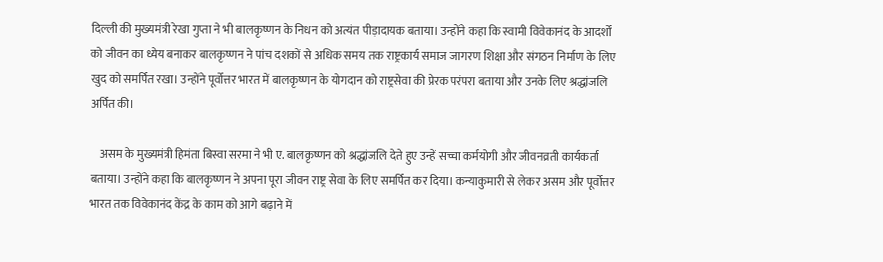दिल्ली की मुख्यमंत्री रेखा गुप्ता ने भी बालकृष्णन के निधन को अत्यंत पीड़ादायक बताया। उन्होंने कहा कि स्वामी विवेकानंद के आदर्शों को जीवन का ध्येय बनाकर बालकृष्णन ने पांच दशकों से अधिक समय तक राष्ट्रकार्य समाज जागरण शिक्षा और संगठन निर्माण के लिए खुद को समर्पित रखा। उन्होंने पूर्वोत्तर भारत में बालकृष्णन के योगदान को राष्ट्रसेवा की प्रेरक परंपरा बताया और उनके लिए श्रद्धांजलि अर्पित की।

    असम के मुख्यमंत्री हिमंता बिस्वा सरमा ने भी ए. बालकृष्णन को श्रद्धांजलि देते हुए उन्हें सच्चा कर्मयोगी और जीवनव्रती कार्यकर्ता बताया। उन्होंने कहा कि बालकृष्णन ने अपना पूरा जीवन राष्ट्र सेवा के लिए समर्पित कर दिया। कन्याकुमारी से लेकर असम और पूर्वोत्तर भारत तक विवेकानंद केंद्र के काम को आगे बढ़ाने में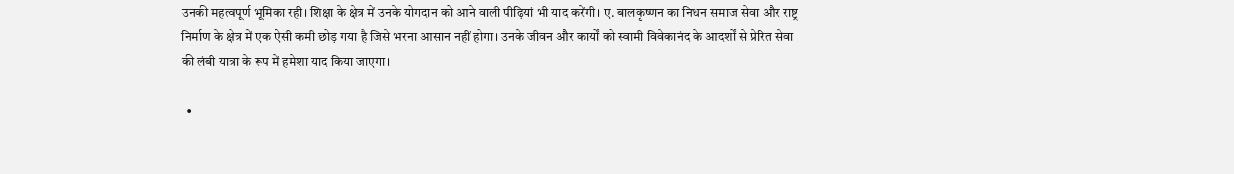उनकी महत्वपूर्ण भूमिका रही। शिक्षा के क्षेत्र में उनके योगदान को आने वाली पीढ़ियां भी याद करेंगी। ए. बालकृष्णन का निधन समाज सेवा और राष्ट्र निर्माण के क्षेत्र में एक ऐसी कमी छोड़ गया है जिसे भरना आसान नहीं होगा। उनके जीवन और कार्यों को स्वामी विवेकानंद के आदर्शों से प्रेरित सेवा की लंबी यात्रा के रूप में हमेशा याद किया जाएगा।

  •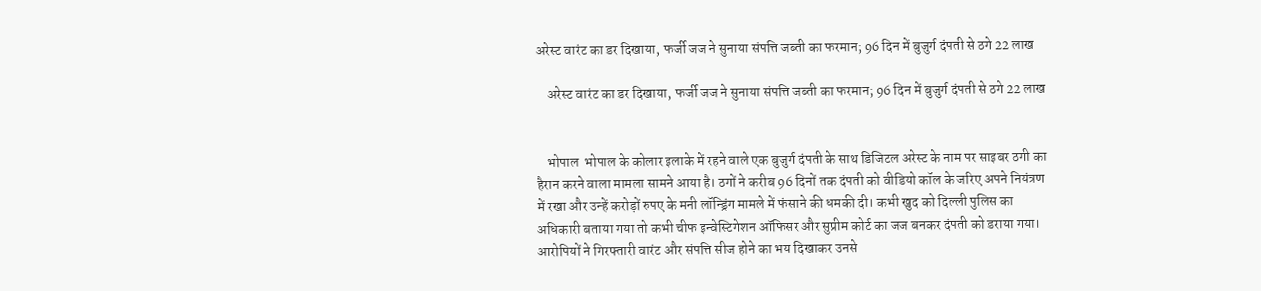अरेस्ट वारंट का डर दिखाया, फर्जी जज ने सुनाया संपत्ति जब्ती का फरमान; 96 दिन में बुजुर्ग दंपती से ठगे 22 लाख

    अरेस्ट वारंट का डर दिखाया, फर्जी जज ने सुनाया संपत्ति जब्ती का फरमान; 96 दिन में बुजुर्ग दंपती से ठगे 22 लाख


    भोपाल  भोपाल के कोलार इलाके में रहने वाले एक बुजुर्ग दंपती के साथ डिजिटल अरेस्ट के नाम पर साइबर ठगी का हैरान करने वाला मामला सामने आया है। ठगों ने करीब 96 दिनों तक दंपती को वीडियो कॉल के जरिए अपने नियंत्रण में रखा और उन्हें करोड़ों रुपए के मनी लॉन्ड्रिंग मामले में फंसाने की धमकी दी। कभी खुद को दिल्ली पुलिस का अधिकारी बताया गया तो कभी चीफ इन्वेस्टिगेशन ऑफिसर और सुप्रीम कोर्ट का जज बनकर दंपती को डराया गया। आरोपियों ने गिरफ्तारी वारंट और संपत्ति सीज होने का भय दिखाकर उनसे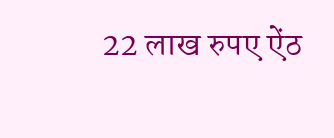22 लाख रुपए ऐंठ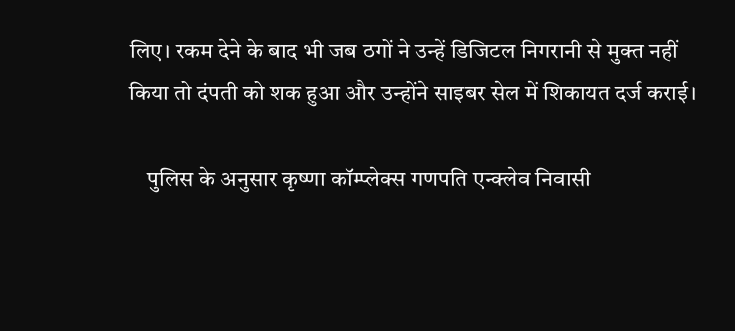लिए। रकम देने के बाद भी जब ठगों ने उन्हें डिजिटल निगरानी से मुक्त नहीं किया तो दंपती को शक हुआ और उन्होंने साइबर सेल में शिकायत दर्ज कराई।

    पुलिस के अनुसार कृष्णा कॉम्प्लेक्स गणपति एन्क्लेव निवासी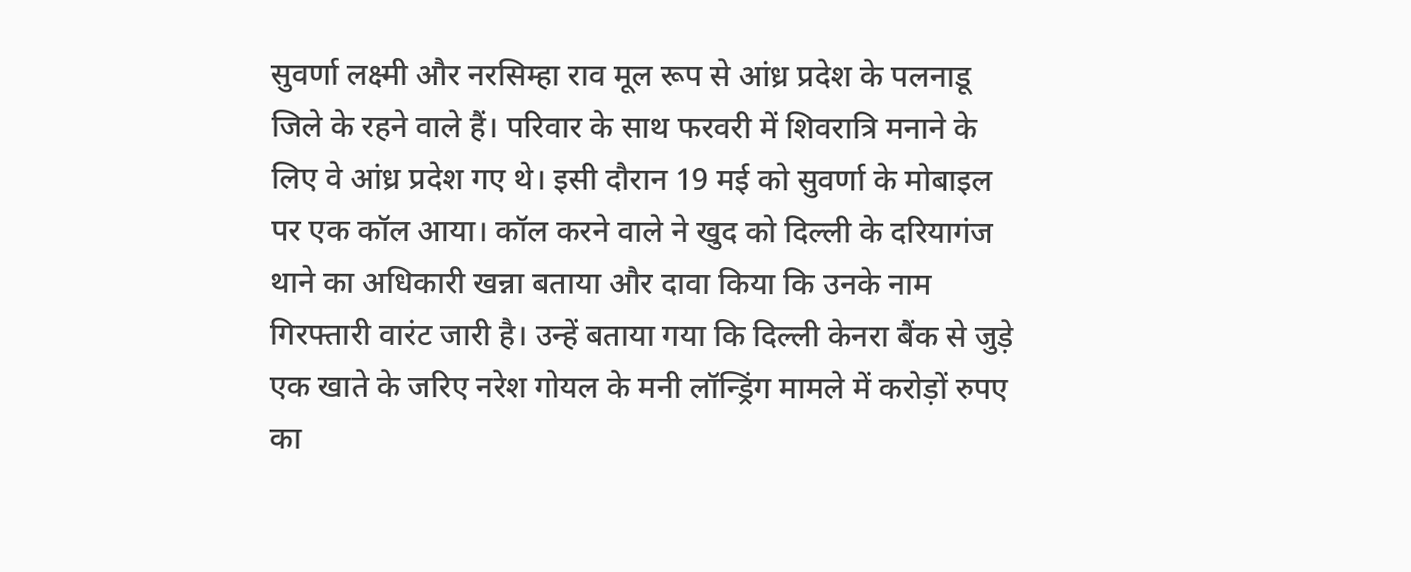सुवर्णा लक्ष्मी और नरसिम्हा राव मूल रूप से आंध्र प्रदेश के पलनाडू जिले के रहने वाले हैं। परिवार के साथ फरवरी में शिवरात्रि मनाने के लिए वे आंध्र प्रदेश गए थे। इसी दौरान 19 मई को सुवर्णा के मोबाइल पर एक कॉल आया। कॉल करने वाले ने खुद को दिल्ली के दरियागंज थाने का अधिकारी खन्ना बताया और दावा किया कि उनके नाम गिरफ्तारी वारंट जारी है। उन्हें बताया गया कि दिल्ली केनरा बैंक से जुड़े एक खाते के जरिए नरेश गोयल के मनी लॉन्ड्रिंग मामले में करोड़ों रुपए का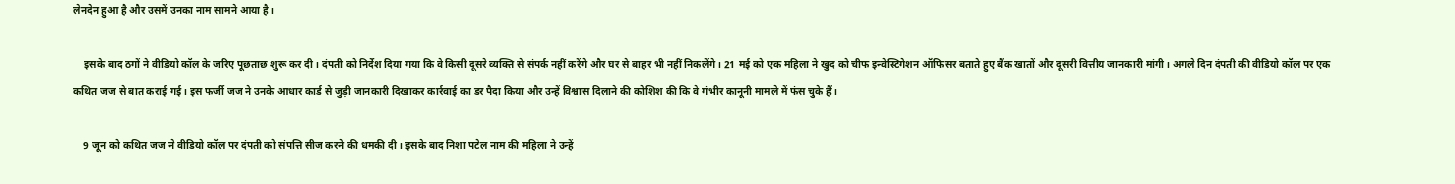लेनदेन हुआ है और उसमें उनका नाम सामने आया है।

    इसके बाद ठगों ने वीडियो कॉल के जरिए पूछताछ शुरू कर दी। दंपती को निर्देश दिया गया कि वे किसी दूसरे व्यक्ति से संपर्क नहीं करेंगे और घर से बाहर भी नहीं निकलेंगे। 21 मई को एक महिला ने खुद को चीफ इन्वेस्टिगेशन ऑफिसर बताते हुए बैंक खातों और दूसरी वित्तीय जानकारी मांगी। अगले दिन दंपती की वीडियो कॉल पर एक कथित जज से बात कराई गई। इस फर्जी जज ने उनके आधार कार्ड से जुड़ी जानकारी दिखाकर कार्रवाई का डर पैदा किया और उन्हें विश्वास दिलाने की कोशिश की कि वे गंभीर कानूनी मामले में फंस चुके हैं।

    9 जून को कथित जज ने वीडियो कॉल पर दंपती को संपत्ति सीज करने की धमकी दी। इसके बाद निशा पटेल नाम की महिला ने उन्हें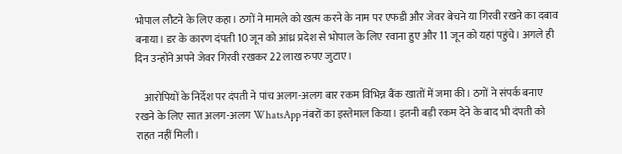भोपाल लौटने के लिए कहा। ठगों ने मामले को खत्म करने के नाम पर एफडी और जेवर बेचने या गिरवी रखने का दबाव बनाया। डर के कारण दंपती 10 जून को आंध्र प्रदेश से भोपाल के लिए रवाना हुए और 11 जून को यहां पहुंचे। अगले ही दिन उन्होंने अपने जेवर गिरवी रखकर 22 लाख रुपए जुटाए।

    आरोपियों के निर्देश पर दंपती ने पांच अलग-अलग बार रकम विभिन्न बैंक खातों में जमा की। ठगों ने संपर्क बनाए रखने के लिए सात अलग-अलग WhatsApp नंबरों का इस्तेमाल किया। इतनी बड़ी रकम देने के बाद भी दंपती को राहत नहीं मिली।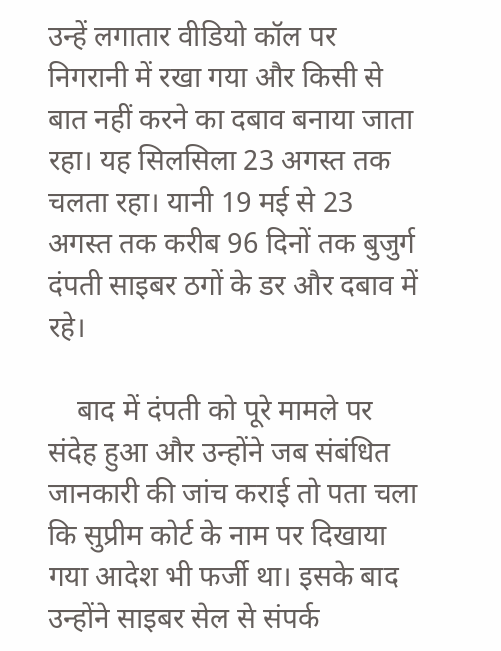उन्हें लगातार वीडियो कॉल पर निगरानी में रखा गया और किसी से बात नहीं करने का दबाव बनाया जाता रहा। यह सिलसिला 23 अगस्त तक चलता रहा। यानी 19 मई से 23 अगस्त तक करीब 96 दिनों तक बुजुर्ग दंपती साइबर ठगों के डर और दबाव में रहे।

    बाद में दंपती को पूरे मामले पर संदेह हुआ और उन्होंने जब संबंधित जानकारी की जांच कराई तो पता चला कि सुप्रीम कोर्ट के नाम पर दिखाया गया आदेश भी फर्जी था। इसके बाद उन्होंने साइबर सेल से संपर्क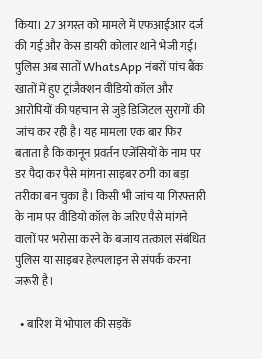किया। 27 अगस्त को मामले में एफआईआर दर्ज की गई और केस डायरी कोलार थाने भेजी गई। पुलिस अब सातों WhatsApp नंबरों पांच बैंक खातों में हुए ट्रांजैक्शन वीडियो कॉल और आरोपियों की पहचान से जुड़े डिजिटल सुरागों की जांच कर रही है। यह मामला एक बार फिर बताता है कि कानून प्रवर्तन एजेंसियों के नाम पर डर पैदा कर पैसे मांगना साइबर ठगी का बड़ा तरीका बन चुका है। किसी भी जांच या गिरफ्तारी के नाम पर वीडियो कॉल के जरिए पैसे मांगने वालों पर भरोसा करने के बजाय तत्काल संबंधित पुलिस या साइबर हेल्पलाइन से संपर्क करना जरूरी है।

  • बारिश में भोपाल की सड़कें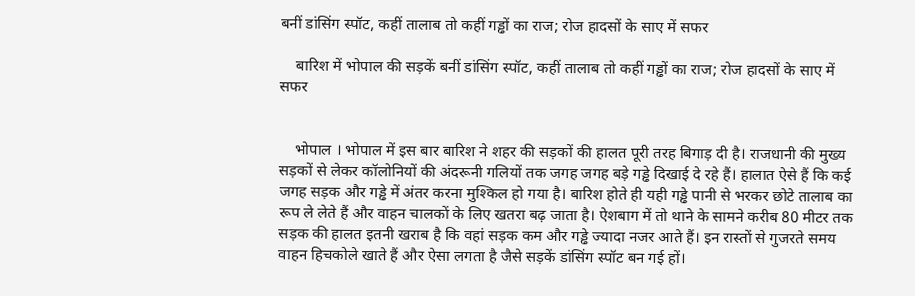बनीं डांसिंग स्पॉट, कहीं तालाब तो कहीं गड्ढों का राज; रोज हादसों के साए में सफर

    बारिश में भोपाल की सड़कें बनीं डांसिंग स्पॉट, कहीं तालाब तो कहीं गड्ढों का राज; रोज हादसों के साए में सफर


    भोपाल । भोपाल में इस बार बारिश ने शहर की सड़कों की हालत पूरी तरह बिगाड़ दी है। राजधानी की मुख्य सड़कों से लेकर कॉलोनियों की अंदरूनी गलियों तक जगह जगह बड़े गड्ढे दिखाई दे रहे हैं। हालात ऐसे हैं कि कई जगह सड़क और गड्ढे में अंतर करना मुश्किल हो गया है। बारिश होते ही यही गड्ढे पानी से भरकर छोटे तालाब का रूप ले लेते हैं और वाहन चालकों के लिए खतरा बढ़ जाता है। ऐशबाग में तो थाने के सामने करीब 80 मीटर तक सड़क की हालत इतनी खराब है कि वहां सड़क कम और गड्ढे ज्यादा नजर आते हैं। इन रास्तों से गुजरते समय वाहन हिचकोले खाते हैं और ऐसा लगता है जैसे सड़कें डांसिंग स्पॉट बन गई हों।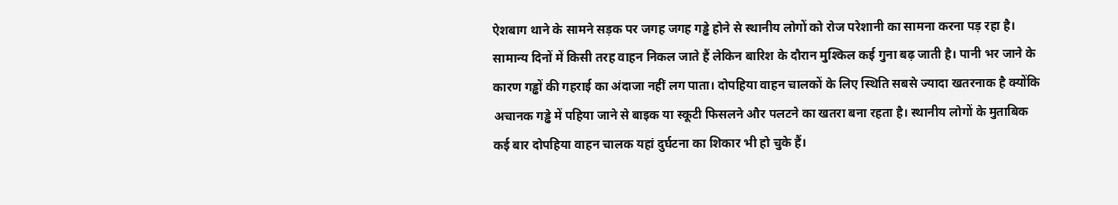ऐशबाग थाने के सामने सड़क पर जगह जगह गड्ढे होने से स्थानीय लोगों को रोज परेशानी का सामना करना पड़ रहा है। सामान्य दिनों में किसी तरह वाहन निकल जाते हैं लेकिन बारिश के दौरान मुश्किल कई गुना बढ़ जाती है। पानी भर जाने के कारण गड्ढों की गहराई का अंदाजा नहीं लग पाता। दोपहिया वाहन चालकों के लिए स्थिति सबसे ज्यादा खतरनाक है क्योंकि अचानक गड्ढे में पहिया जाने से बाइक या स्कूटी फिसलने और पलटने का खतरा बना रहता है। स्थानीय लोगों के मुताबिक कई बार दोपहिया वाहन चालक यहां दुर्घटना का शिकार भी हो चुके हैं।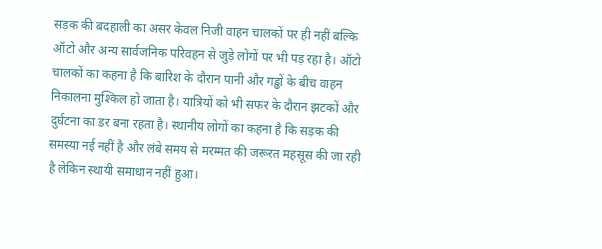सड़क की बदहाली का असर केवल निजी वाहन चालकों पर ही नहीं बल्कि ऑटो और अन्य सार्वजनिक परिवहन से जुड़े लोगों पर भी पड़ रहा है। ऑटो चालकों का कहना है कि बारिश के दौरान पानी और गड्ढों के बीच वाहन निकालना मुश्किल हो जाता है। यात्रियों को भी सफर के दौरान झटकों और दुर्घटना का डर बना रहता है। स्थानीय लोगों का कहना है कि सड़क की समस्या नई नहीं है और लंबे समय से मरम्मत की जरूरत महसूस की जा रही है लेकिन स्थायी समाधान नहीं हुआ।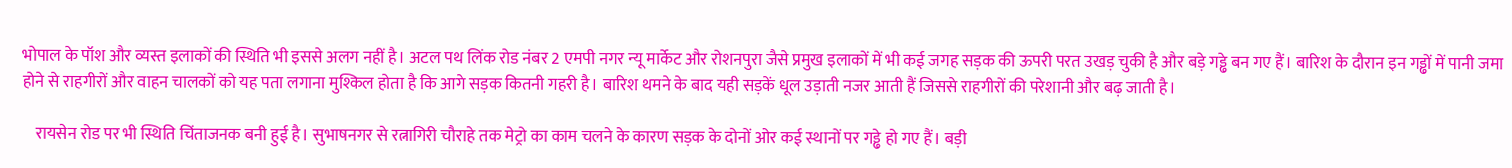भोपाल के पॉश और व्यस्त इलाकों की स्थिति भी इससे अलग नहीं है। अटल पथ लिंक रोड नंबर 2 एमपी नगर न्यू मार्केट और रोशनपुरा जैसे प्रमुख इलाकों में भी कई जगह सड़क की ऊपरी परत उखड़ चुकी है और बड़े गड्ढे बन गए हैं। बारिश के दौरान इन गड्ढों में पानी जमा होने से राहगीरों और वाहन चालकों को यह पता लगाना मुश्किल होता है कि आगे सड़क कितनी गहरी है। बारिश थमने के बाद यही सड़कें धूल उड़ाती नजर आती हैं जिससे राहगीरों की परेशानी और बढ़ जाती है।

    रायसेन रोड पर भी स्थिति चिंताजनक बनी हुई है। सुभाषनगर से रत्नागिरी चौराहे तक मेट्रो का काम चलने के कारण सड़क के दोनों ओर कई स्थानों पर गड्ढे हो गए हैं। बड़ी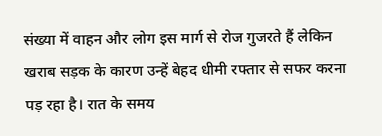संख्या में वाहन और लोग इस मार्ग से रोज गुजरते हैं लेकिन खराब सड़क के कारण उन्हें बेहद धीमी रफ्तार से सफर करना पड़ रहा है। रात के समय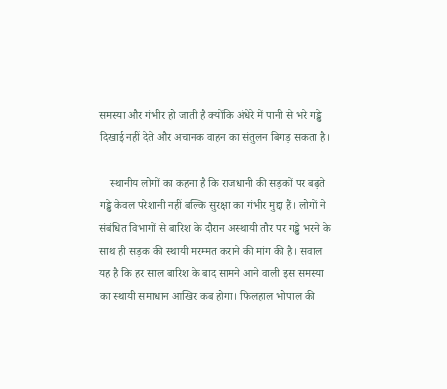समस्या और गंभीर हो जाती है क्योंकि अंधेरे में पानी से भरे गड्ढे दिखाई नहीं देते और अचानक वाहन का संतुलन बिगड़ सकता है।

    स्थानीय लोगों का कहना है कि राजधानी की सड़कों पर बढ़ते गड्ढे केवल परेशानी नहीं बल्कि सुरक्षा का गंभीर मुद्दा हैं। लोगों ने संबंधित विभागों से बारिश के दौरान अस्थायी तौर पर गड्ढे भरने के साथ ही सड़क की स्थायी मरम्मत कराने की मांग की है। सवाल यह है कि हर साल बारिश के बाद सामने आने वाली इस समस्या का स्थायी समाधान आखिर कब होगा। फिलहाल भोपाल की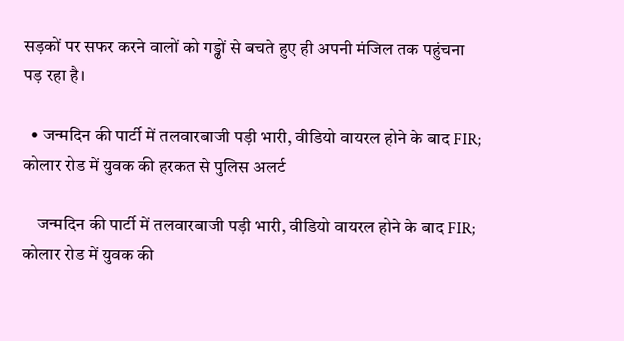सड़कों पर सफर करने वालों को गड्ढों से बचते हुए ही अपनी मंजिल तक पहुंचना पड़ रहा है।

  • जन्मदिन की पार्टी में तलवारबाजी पड़ी भारी, वीडियो वायरल होने के बाद FIR; कोलार रोड में युवक की हरकत से पुलिस अलर्ट

    जन्मदिन की पार्टी में तलवारबाजी पड़ी भारी, वीडियो वायरल होने के बाद FIR; कोलार रोड में युवक की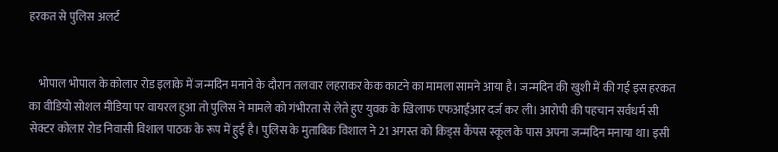हरकत से पुलिस अलर्ट


    भोपाल भोपाल के कोलार रोड इलाके में जन्मदिन मनाने के दौरान तलवार लहराकर केक काटने का मामला सामने आया है। जन्मदिन की खुशी में की गई इस हरकत का वीडियो सोशल मीडिया पर वायरल हुआ तो पुलिस ने मामले को गंभीरता से लेते हुए युवक के खिलाफ एफआईआर दर्ज कर ली। आरोपी की पहचान सर्वधर्म सी सेक्टर कोलार रोड निवासी विशाल पाठक के रूप में हुई है। पुलिस के मुताबिक विशाल ने 21 अगस्त को किड्स कैंपस स्कूल के पास अपना जन्मदिन मनाया था। इसी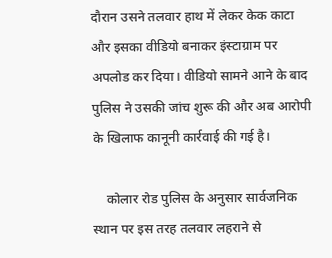दौरान उसने तलवार हाथ में लेकर केक काटा और इसका वीडियो बनाकर इंस्टाग्राम पर अपलोड कर दिया। वीडियो सामने आने के बाद पुलिस ने उसकी जांच शुरू की और अब आरोपी के खिलाफ कानूनी कार्रवाई की गई है।

    कोलार रोड पुलिस के अनुसार सार्वजनिक स्थान पर इस तरह तलवार लहराने से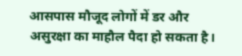आसपास मौजूद लोगों में डर और असुरक्षा का माहौल पैदा हो सकता है।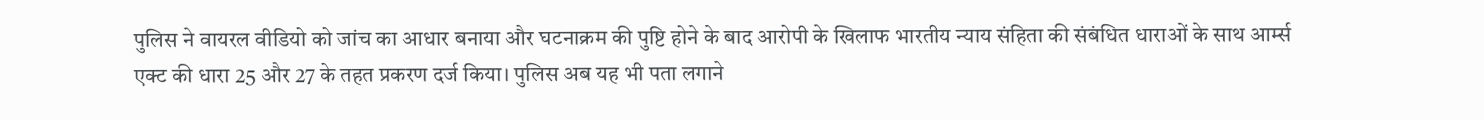पुलिस ने वायरल वीडियो को जांच का आधार बनाया और घटनाक्रम की पुष्टि होने के बाद आरोपी के खिलाफ भारतीय न्याय संहिता की संबंधित धाराओं के साथ आर्म्स एक्ट की धारा 25 और 27 के तहत प्रकरण दर्ज किया। पुलिस अब यह भी पता लगाने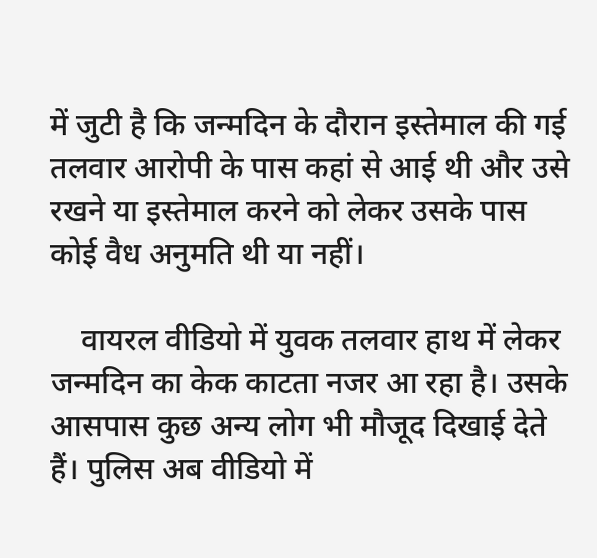में जुटी है कि जन्मदिन के दौरान इस्तेमाल की गई तलवार आरोपी के पास कहां से आई थी और उसे रखने या इस्तेमाल करने को लेकर उसके पास कोई वैध अनुमति थी या नहीं।

    वायरल वीडियो में युवक तलवार हाथ में लेकर जन्मदिन का केक काटता नजर आ रहा है। उसके आसपास कुछ अन्य लोग भी मौजूद दिखाई देते हैं। पुलिस अब वीडियो में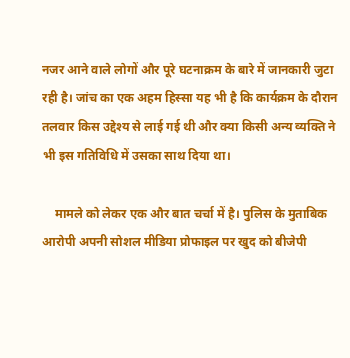नजर आने वाले लोगों और पूरे घटनाक्रम के बारे में जानकारी जुटा रही है। जांच का एक अहम हिस्सा यह भी है कि कार्यक्रम के दौरान तलवार किस उद्देश्य से लाई गई थी और क्या किसी अन्य व्यक्ति ने भी इस गतिविधि में उसका साथ दिया था।

    मामले को लेकर एक और बात चर्चा में है। पुलिस के मुताबिक आरोपी अपनी सोशल मीडिया प्रोफाइल पर खुद को बीजेपी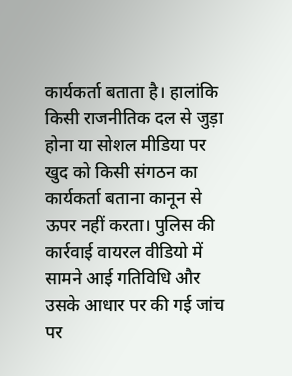कार्यकर्ता बताता है। हालांकि किसी राजनीतिक दल से जुड़ा होना या सोशल मीडिया पर खुद को किसी संगठन का कार्यकर्ता बताना कानून से ऊपर नहीं करता। पुलिस की कार्रवाई वायरल वीडियो में सामने आई गतिविधि और उसके आधार पर की गई जांच पर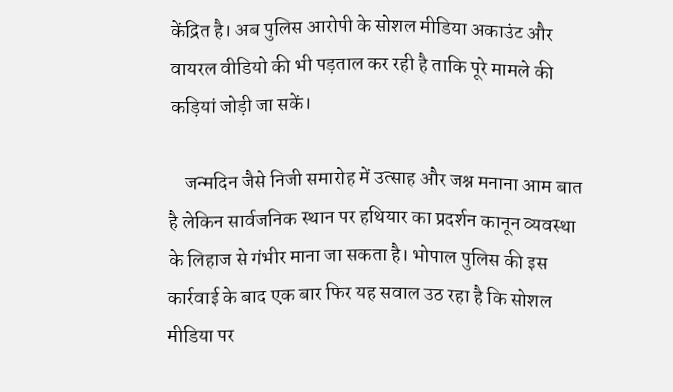केंद्रित है। अब पुलिस आरोपी के सोशल मीडिया अकाउंट और वायरल वीडियो की भी पड़ताल कर रही है ताकि पूरे मामले की कड़ियां जोड़ी जा सकें।

    जन्मदिन जैसे निजी समारोह में उत्साह और जश्न मनाना आम बात है लेकिन सार्वजनिक स्थान पर हथियार का प्रदर्शन कानून व्यवस्था के लिहाज से गंभीर माना जा सकता है। भोपाल पुलिस की इस कार्रवाई के बाद एक बार फिर यह सवाल उठ रहा है कि सोशल मीडिया पर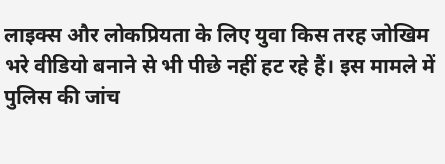लाइक्स और लोकप्रियता के लिए युवा किस तरह जोखिम भरे वीडियो बनाने से भी पीछे नहीं हट रहे हैं। इस मामले में पुलिस की जांच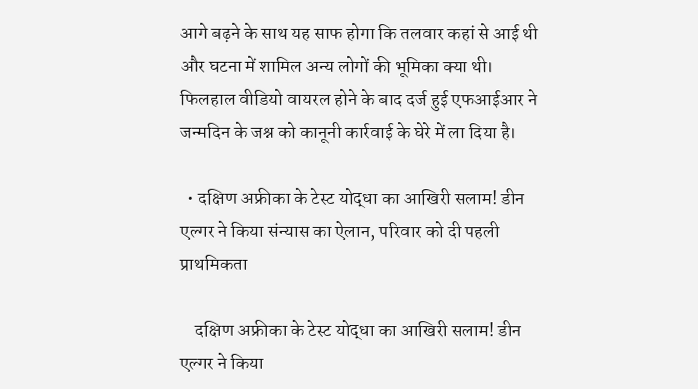आगे बढ़ने के साथ यह साफ होगा कि तलवार कहां से आई थी और घटना में शामिल अन्य लोगों की भूमिका क्या थी। फिलहाल वीडियो वायरल होने के बाद दर्ज हुई एफआईआर ने जन्मदिन के जश्न को कानूनी कार्रवाई के घेरे में ला दिया है।

  • दक्षिण अफ्रीका के टेस्ट योद्धा का आखिरी सलाम! डीन एल्गर ने किया संन्यास का ऐलान, परिवार को दी पहली प्राथमिकता

    दक्षिण अफ्रीका के टेस्ट योद्धा का आखिरी सलाम! डीन एल्गर ने किया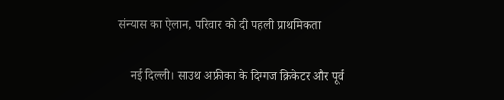संन्यास का ऐलान, परिवार को दी पहली प्राथमिकता


    नई दिल्ली। साउथ अफ्रीका के दिग्गज क्रिकेटर और पूर्व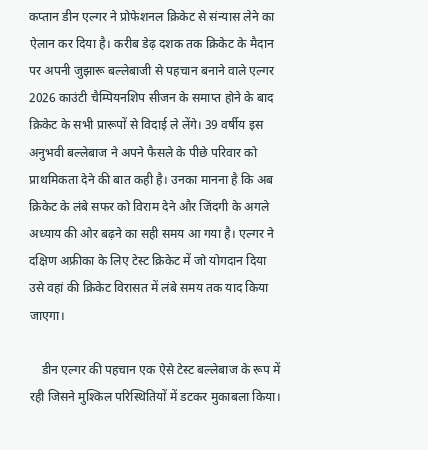कप्तान डीन एल्गर ने प्रोफेशनल क्रिकेट से संन्यास लेने का ऐलान कर दिया है। करीब डेढ़ दशक तक क्रिकेट के मैदान पर अपनी जुझारू बल्लेबाजी से पहचान बनाने वाले एल्गर 2026 काउंटी चैम्पियनशिप सीजन के समाप्त होने के बाद क्रिकेट के सभी प्रारूपों से विदाई ले लेंगे। 39 वर्षीय इस अनुभवी बल्लेबाज ने अपने फैसले के पीछे परिवार को प्राथमिकता देने की बात कही है। उनका मानना है कि अब क्रिकेट के लंबे सफर को विराम देने और जिंदगी के अगले अध्याय की ओर बढ़ने का सही समय आ गया है। एल्गर ने दक्षिण अफ्रीका के लिए टेस्ट क्रिकेट में जो योगदान दिया उसे वहां की क्रिकेट विरासत में लंबे समय तक याद किया जाएगा।

    डीन एल्गर की पहचान एक ऐसे टेस्ट बल्लेबाज के रूप में रही जिसने मुश्किल परिस्थितियों में डटकर मुकाबला किया।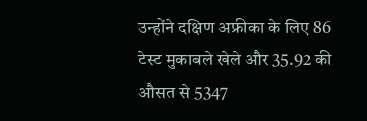उन्होंने दक्षिण अफ्रीका के लिए 86 टेस्ट मुकाबले खेले और 35.92 की औसत से 5347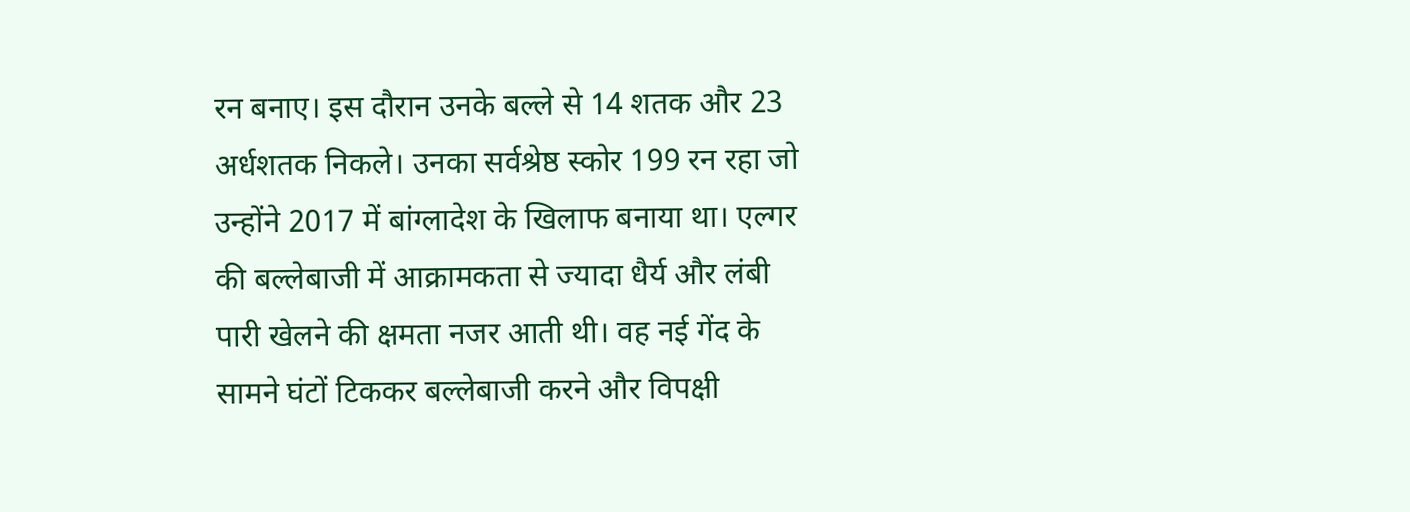रन बनाए। इस दौरान उनके बल्ले से 14 शतक और 23 अर्धशतक निकले। उनका सर्वश्रेष्ठ स्कोर 199 रन रहा जो उन्होंने 2017 में बांग्लादेश के खिलाफ बनाया था। एल्गर की बल्लेबाजी में आक्रामकता से ज्यादा धैर्य और लंबी पारी खेलने की क्षमता नजर आती थी। वह नई गेंद के सामने घंटों टिककर बल्लेबाजी करने और विपक्षी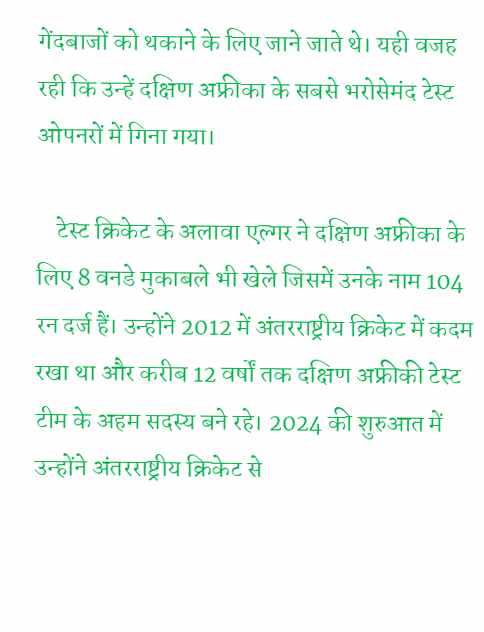गेंदबाजों को थकाने के लिए जाने जाते थे। यही वजह रही कि उन्हें दक्षिण अफ्रीका के सबसे भरोसेमंद टेस्ट ओपनरों में गिना गया।

    टेस्ट क्रिकेट के अलावा एल्गर ने दक्षिण अफ्रीका के लिए 8 वनडे मुकाबले भी खेले जिसमें उनके नाम 104 रन दर्ज हैं। उन्होंने 2012 में अंतरराष्ट्रीय क्रिकेट में कदम रखा था और करीब 12 वर्षों तक दक्षिण अफ्रीकी टेस्ट टीम के अहम सदस्य बने रहे। 2024 की शुरुआत में उन्होंने अंतरराष्ट्रीय क्रिकेट से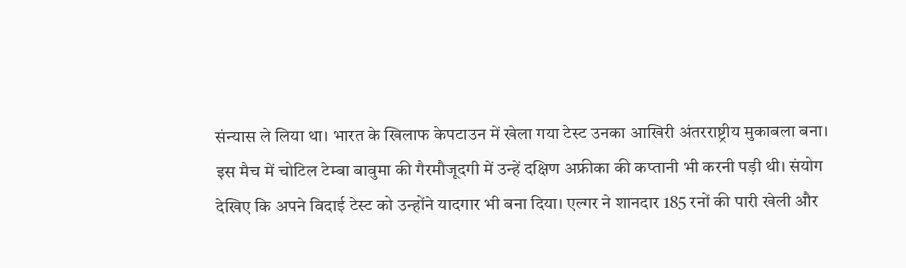संन्यास ले लिया था। भारत के खिलाफ केपटाउन में खेला गया टेस्ट उनका आखिरी अंतरराष्ट्रीय मुकाबला बना। इस मैच में चोटिल टेम्बा बावुमा की गैरमौजूदगी में उन्हें दक्षिण अफ्रीका की कप्तानी भी करनी पड़ी थी। संयोग देखिए कि अपने विदाई टेस्ट को उन्होंने यादगार भी बना दिया। एल्गर ने शानदार 185 रनों की पारी खेली और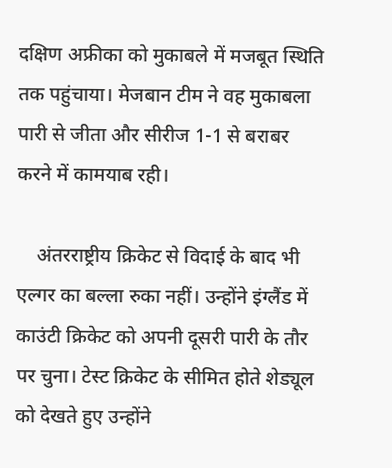दक्षिण अफ्रीका को मुकाबले में मजबूत स्थिति तक पहुंचाया। मेजबान टीम ने वह मुकाबला पारी से जीता और सीरीज 1-1 से बराबर करने में कामयाब रही।

    अंतरराष्ट्रीय क्रिकेट से विदाई के बाद भी एल्गर का बल्ला रुका नहीं। उन्होंने इंग्लैंड में काउंटी क्रिकेट को अपनी दूसरी पारी के तौर पर चुना। टेस्ट क्रिकेट के सीमित होते शेड्यूल को देखते हुए उन्होंने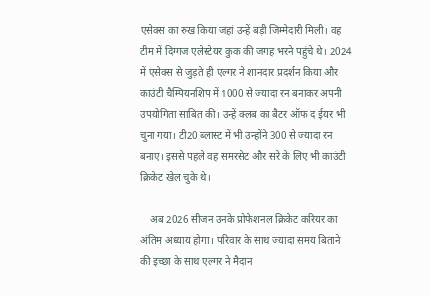एसेक्स का रुख किया जहां उन्हें बड़ी जिम्मेदारी मिली। वह टीम में दिग्गज एलेस्टेयर कुक की जगह भरने पहुंचे थे। 2024 में एसेक्स से जुड़ते ही एल्गर ने शानदार प्रदर्शन किया और काउंटी चैम्पियनशिप में 1000 से ज्यादा रन बनाकर अपनी उपयोगिता साबित की। उन्हें क्लब का बैटर ऑफ द ईयर भी चुना गया। टी20 ब्लास्ट में भी उन्होंने 300 से ज्यादा रन बनाए। इससे पहले वह समरसेट और सरे के लिए भी काउंटी क्रिकेट खेल चुके थे।

    अब 2026 सीजन उनके प्रोफेशनल क्रिकेट करियर का अंतिम अध्याय होगा। परिवार के साथ ज्यादा समय बिताने की इच्छा के साथ एल्गर ने मैदान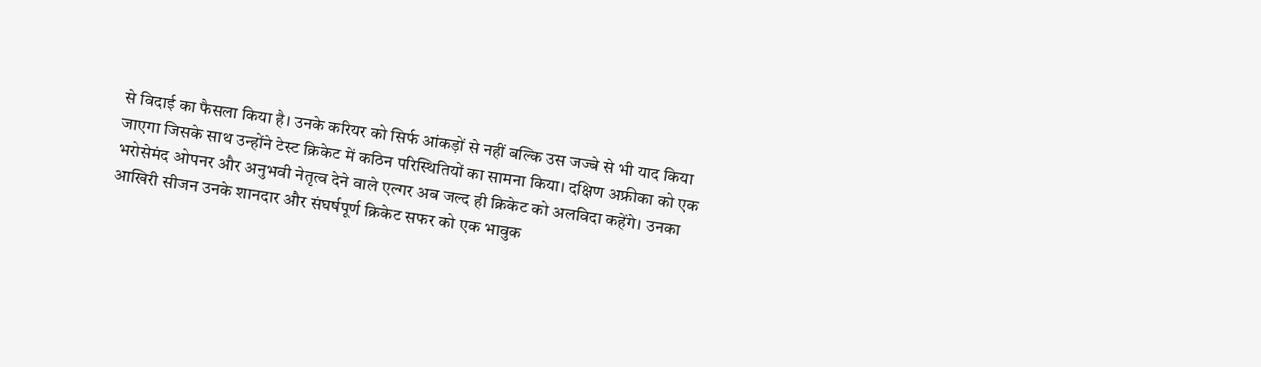से विदाई का फैसला किया है। उनके करियर को सिर्फ आंकड़ों से नहीं बल्कि उस जज्बे से भी याद किया जाएगा जिसके साथ उन्होंने टेस्ट क्रिकेट में कठिन परिस्थितियों का सामना किया। दक्षिण अफ्रीका को एक भरोसेमंद ओपनर और अनुभवी नेतृत्व देने वाले एल्गर अब जल्द ही क्रिकेट को अलविदा कहेंगे। उनका आखिरी सीजन उनके शानदार और संघर्षपूर्ण क्रिकेट सफर को एक भावुक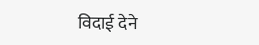विदाई देने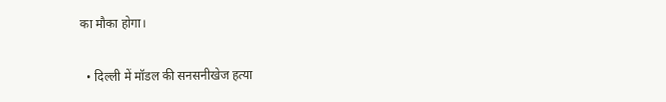का मौका होगा।

  • दिल्ली में मॉडल की सनसनीखेज हत्या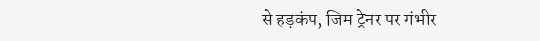से हड़कंप, जिम ट्रेनर पर गंभीर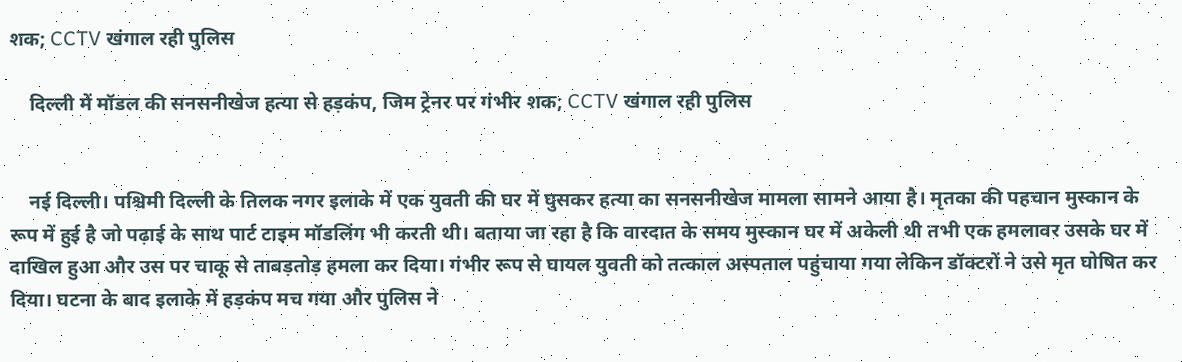शक; CCTV खंगाल रही पुलिस

    दिल्ली में मॉडल की सनसनीखेज हत्या से हड़कंप, जिम ट्रेनर पर गंभीर शक; CCTV खंगाल रही पुलिस


    नई दिल्ली। पश्चिमी दिल्ली के तिलक नगर इलाके में एक युवती की घर में घुसकर हत्या का सनसनीखेज मामला सामने आया है। मृतका की पहचान मुस्कान के रूप में हुई है जो पढ़ाई के साथ पार्ट टाइम मॉडलिंग भी करती थी। बताया जा रहा है कि वारदात के समय मुस्कान घर में अकेली थी तभी एक हमलावर उसके घर में दाखिल हुआ और उस पर चाकू से ताबड़तोड़ हमला कर दिया। गंभीर रूप से घायल युवती को तत्काल अस्पताल पहुंचाया गया लेकिन डॉक्टरों ने उसे मृत घोषित कर दिया। घटना के बाद इलाके में हड़कंप मच गया और पुलिस ने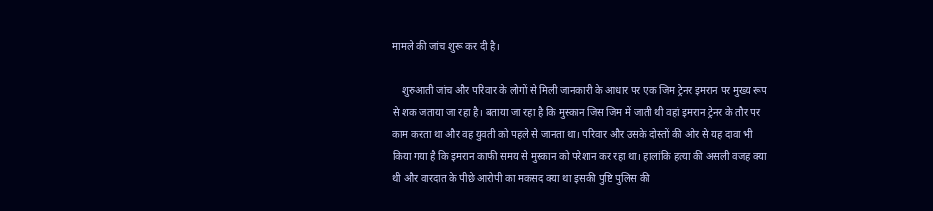मामले की जांच शुरू कर दी है।

    शुरुआती जांच और परिवार के लोगों से मिली जानकारी के आधार पर एक जिम ट्रेनर इमरान पर मुख्य रूप से शक जताया जा रहा है। बताया जा रहा है कि मुस्कान जिस जिम में जाती थी वहां इमरान ट्रेनर के तौर पर काम करता था और वह युवती को पहले से जानता था। परिवार और उसके दोस्तों की ओर से यह दावा भी किया गया है कि इमरान काफी समय से मुस्कान को परेशान कर रहा था। हालांकि हत्या की असली वजह क्या थी और वारदात के पीछे आरोपी का मकसद क्या था इसकी पुष्टि पुलिस की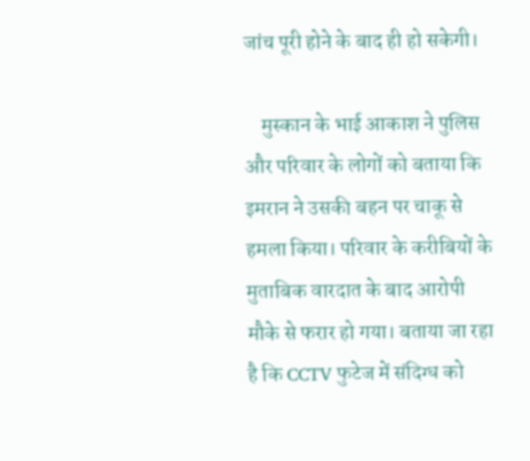जांच पूरी होने के बाद ही हो सकेगी।

    मुस्कान के भाई आकाश ने पुलिस और परिवार के लोगों को बताया कि इमरान ने उसकी बहन पर चाकू से हमला किया। परिवार के करीबियों के मुताबिक वारदात के बाद आरोपी मौके से फरार हो गया। बताया जा रहा है कि CCTV फुटेज में संदिग्ध को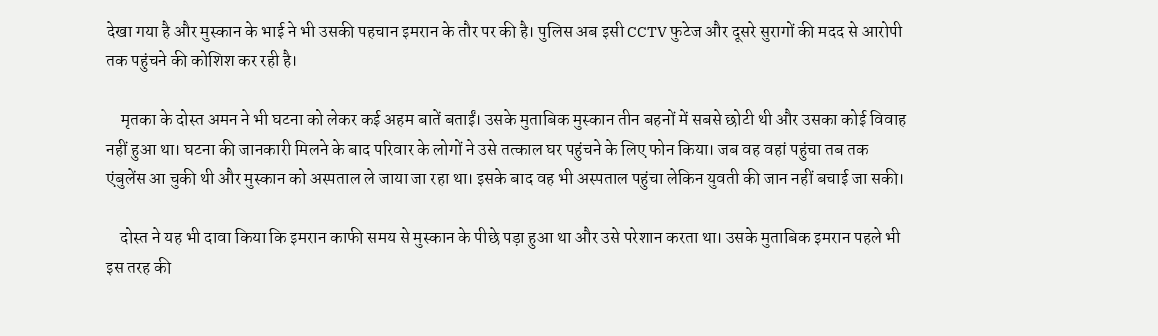देखा गया है और मुस्कान के भाई ने भी उसकी पहचान इमरान के तौर पर की है। पुलिस अब इसी CCTV फुटेज और दूसरे सुरागों की मदद से आरोपी तक पहुंचने की कोशिश कर रही है।

    मृतका के दोस्त अमन ने भी घटना को लेकर कई अहम बातें बताईं। उसके मुताबिक मुस्कान तीन बहनों में सबसे छोटी थी और उसका कोई विवाह नहीं हुआ था। घटना की जानकारी मिलने के बाद परिवार के लोगों ने उसे तत्काल घर पहुंचने के लिए फोन किया। जब वह वहां पहुंचा तब तक एंबुलेंस आ चुकी थी और मुस्कान को अस्पताल ले जाया जा रहा था। इसके बाद वह भी अस्पताल पहुंचा लेकिन युवती की जान नहीं बचाई जा सकी।

    दोस्त ने यह भी दावा किया कि इमरान काफी समय से मुस्कान के पीछे पड़ा हुआ था और उसे परेशान करता था। उसके मुताबिक इमरान पहले भी इस तरह की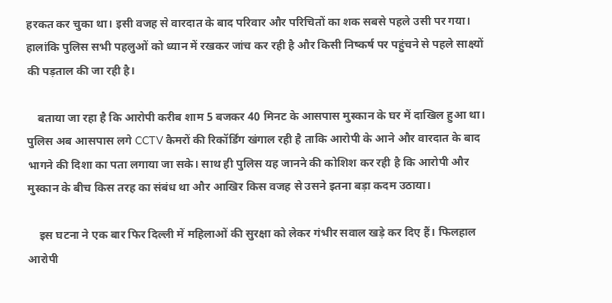हरकत कर चुका था। इसी वजह से वारदात के बाद परिवार और परिचितों का शक सबसे पहले उसी पर गया। हालांकि पुलिस सभी पहलुओं को ध्यान में रखकर जांच कर रही है और किसी निष्कर्ष पर पहुंचने से पहले साक्ष्यों की पड़ताल की जा रही है।

    बताया जा रहा है कि आरोपी करीब शाम 5 बजकर 40 मिनट के आसपास मुस्कान के घर में दाखिल हुआ था। पुलिस अब आसपास लगे CCTV कैमरों की रिकॉर्डिंग खंगाल रही है ताकि आरोपी के आने और वारदात के बाद भागने की दिशा का पता लगाया जा सके। साथ ही पुलिस यह जानने की कोशिश कर रही है कि आरोपी और मुस्कान के बीच किस तरह का संबंध था और आखिर किस वजह से उसने इतना बड़ा कदम उठाया।

    इस घटना ने एक बार फिर दिल्ली में महिलाओं की सुरक्षा को लेकर गंभीर सवाल खड़े कर दिए हैं। फिलहाल आरोपी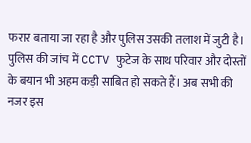फरार बताया जा रहा है और पुलिस उसकी तलाश में जुटी है। पुलिस की जांच में CCTV फुटेज के साथ परिवार और दोस्तों के बयान भी अहम कड़ी साबित हो सकते हैं। अब सभी की नजर इस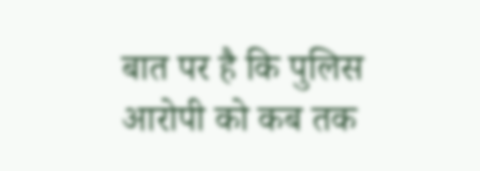बात पर है कि पुलिस आरोपी को कब तक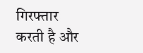गिरफ्तार करती है और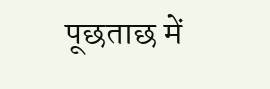पूछताछ में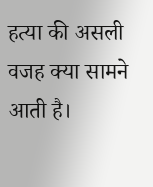हत्या की असली वजह क्या सामने आती है।